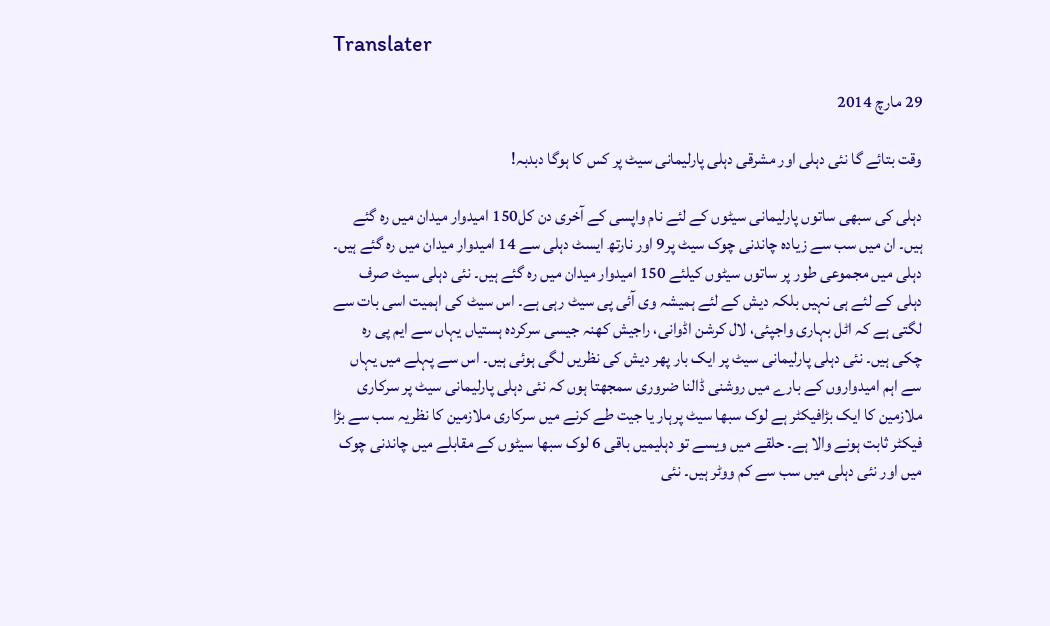Translater

29 مارچ 2014

وقت بتائے گا نئی دہلی اور مشرقی دہلی پارلیمانی سیٹ پر کس کا ہوگا دبدبہ!

دہلی کی سبھی ساتوں پارلیمانی سیٹوں کے لئے نام واپسی کے آخری دن کل150 امیدوار میدان میں رہ گئے ہیں۔ ان میں سب سے زیادہ چاندنی چوک سیٹ پر9 اور نارتھ ایسٹ دہلی سے 14 امیدوار میدان میں رہ گئے ہیں۔ دہلی میں مجموعی طور پر ساتوں سیٹوں کیلئے 150 امیدوار میدان میں رہ گئے ہیں۔ نئی دہلی سیٹ صرف دہلی کے لئے ہی نہیں بلکہ دیش کے لئے ہمیشہ وی آئی پی سیٹ رہی ہے۔ اس سیٹ کی اہمیت اسی بات سے لگتی ہے کہ اٹل بہاری واجپئی، لال کرشن اڈوانی، راجیش کھنہ جیسی سرکردہ ہستیاں یہاں سے ایم پی رہ چکی ہیں۔ نئی دہلی پارلیمانی سیٹ پر ایک بار پھر دیش کی نظریں لگی ہوئی ہیں۔ اس سے پہلے میں یہاں سے اہم امیدواروں کے بارے میں روشنی ڈالنا ضروری سمجھتا ہوں کہ نئی دہلی پارلیمانی سیٹ پر سرکاری ملازمین کا ایک بڑافیکٹر ہے لوک سبھا سیٹ پرہار یا جیت طے کرنے میں سرکاری ملازمین کا نظریہ سب سے بڑا فیکٹر ثابت ہونے والا ہے۔ حلقے میں ویسے تو دہلیمیں باقی 6 لوک سبھا سیٹوں کے مقابلے میں چاندنی چوک میں اور نئی دہلی میں سب سے کم ووٹر ہیں۔ نئی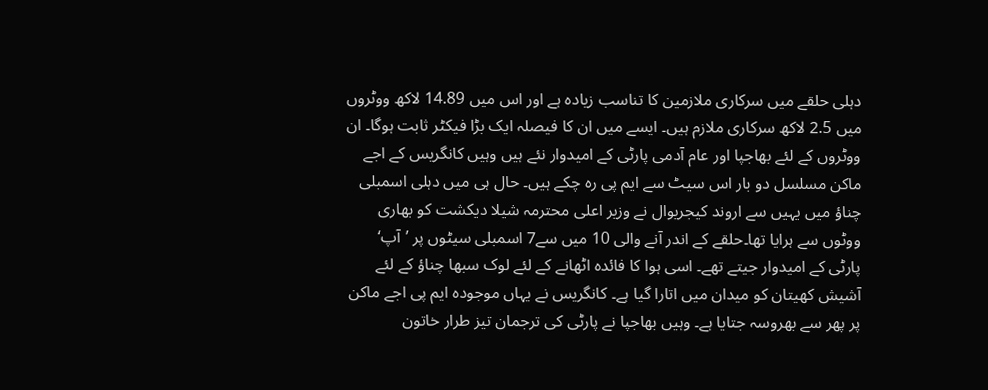دہلی حلقے میں سرکاری ملازمین کا تناسب زیادہ ہے اور اس میں 14.89 لاکھ ووٹروں میں 2.5 لاکھ سرکاری ملازم ہیں۔ ایسے میں ان کا فیصلہ ایک بڑا فیکٹر ثابت ہوگا۔ ان ووٹروں کے لئے بھاجپا اور عام آدمی پارٹی کے امیدوار نئے ہیں وہیں کانگریس کے اجے ماکن مسلسل دو بار اس سیٹ سے ایم پی رہ چکے ہیں۔ حال ہی میں دہلی اسمبلی چناؤ میں یہیں سے اروند کیجریوال نے وزیر اعلی محترمہ شیلا دیکشت کو بھاری ووٹوں سے ہرایا تھا۔حلقے کے اندر آنے والی 10 میں سے7 اسمبلی سیٹوں پر ’آپ‘ پارٹی کے امیدوار جیتے تھے۔ اسی ہوا کا فائدہ اٹھانے کے لئے لوک سبھا چناؤ کے لئے آشیش کھیتان کو میدان میں اتارا گیا ہے۔ کانگریس نے یہاں موجودہ ایم پی اجے ماکن پر پھر سے بھروسہ جتایا ہے۔ وہیں بھاجپا نے پارٹی کی ترجمان تیز طرار خاتون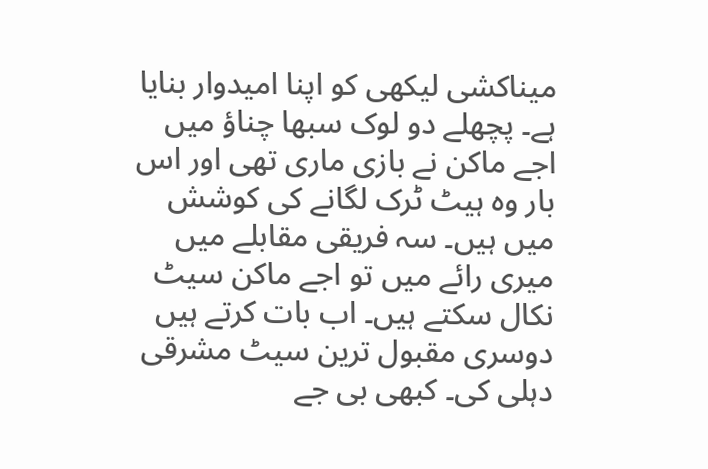میناکشی لیکھی کو اپنا امیدوار بنایا ہے۔ پچھلے دو لوک سبھا چناؤ میں اجے ماکن نے بازی ماری تھی اور اس بار وہ ہیٹ ٹرک لگانے کی کوشش میں ہیں۔ سہ فریقی مقابلے میں میری رائے میں تو اجے ماکن سیٹ نکال سکتے ہیں۔ اب بات کرتے ہیں دوسری مقبول ترین سیٹ مشرقی دہلی کی۔ کبھی بی جے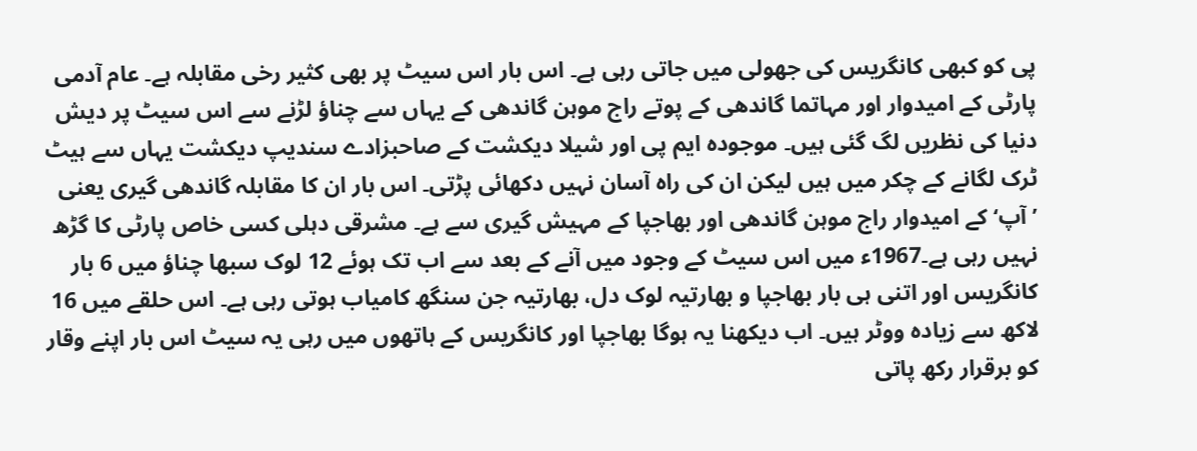پی کو کبھی کانگریس کی جھولی میں جاتی رہی ہے۔ اس بار اس سیٹ پر بھی کثیر رخی مقابلہ ہے۔ عام آدمی پارٹی کے امیدوار اور مہاتما گاندھی کے پوتے راج موہن گاندھی کے یہاں سے چناؤ لڑنے سے اس سیٹ پر دیش دنیا کی نظریں لگ گئی ہیں۔ موجودہ ایم پی اور شیلا دیکشت کے صاحبزادے سندیپ دیکشت یہاں سے ہیٹ ٹرک لگانے کے چکر میں ہیں لیکن ان کی راہ آسان نہیں دکھائی پڑتی۔ اس بار ان کا مقابلہ گاندھی گیری یعنی ’آپ‘ کے امیدوار راج موہن گاندھی اور بھاجپا کے مہیش گیری سے ہے۔ مشرقی دہلی کسی خاص پارٹی کا گڑھ نہیں رہی ہے۔1967ء میں اس سیٹ کے وجود میں آنے کے بعد سے اب تک ہوئے 12 لوک سبھا چناؤ میں 6 بار کانگریس اور اتنی ہی بار بھاجپا و بھارتیہ لوک دل، بھارتیہ جن سنگھ کامیاب ہوتی رہی ہے۔ اس حلقے میں 16 لاکھ سے زیادہ ووٹر ہیں۔ اب دیکھنا یہ ہوگا بھاجپا اور کانگریس کے ہاتھوں میں رہی یہ سیٹ اس بار اپنے وقار کو برقرار رکھ پاتی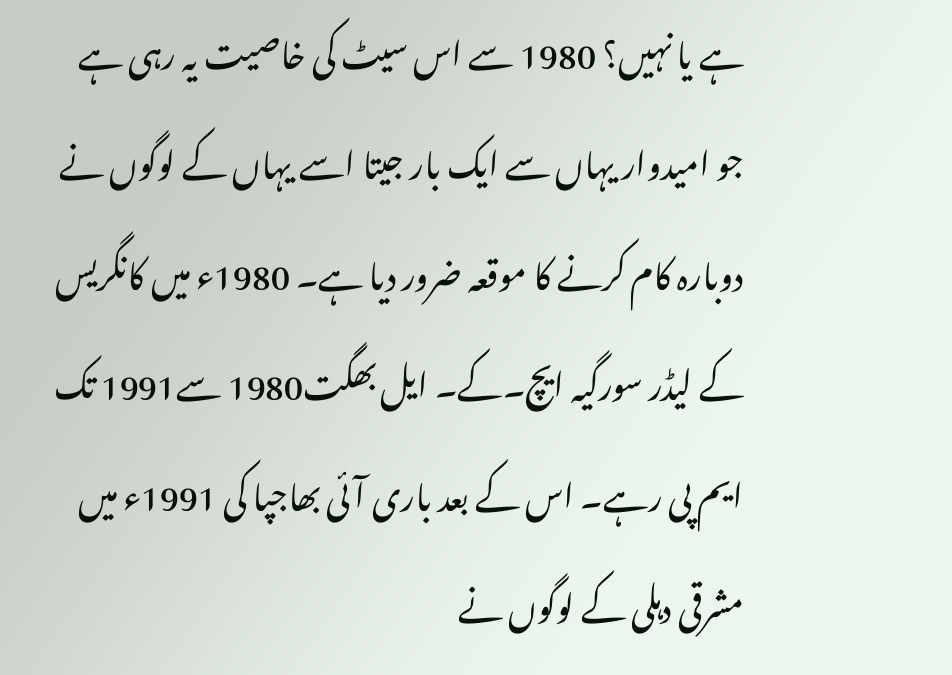ہے یا نہیں؟ 1980 سے اس سیٹ کی خاصیت یہ رہی ہے جو امیدوار یہاں سے ایک بار جیتا اسے یہاں کے لوگوں نے دوبارہ کام کرنے کا موقعہ ضرور دیا ہے۔ 1980ء میں کانگریس کے لیڈر سورگیہ ایچ۔کے۔ ایل بھگت1980 سے1991 تک ایم پی رہے۔ اس کے بعد باری آئی بھاجپا کی 1991ء میں مشرقی دہلی کے لوگوں نے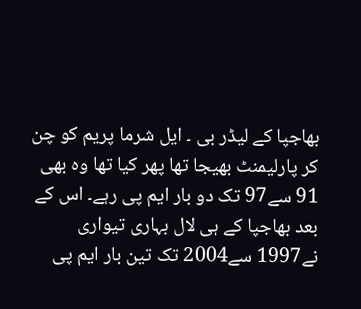بھاجپا کے لیڈر بی ۔ ایل شرما پریم کو چن کر پارلیمنٹ بھیجا تھا پھر کیا تھا وہ بھی 91 سے97 تک دو بار ایم پی رہے۔ اس کے بعد بھاجپا کے ہی لال بہاری تیواری نے1997 سے2004 تک تین بار ایم پی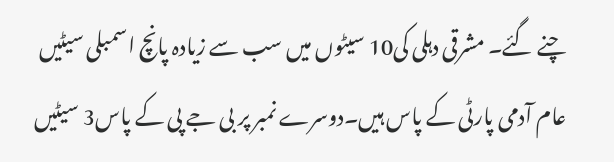چنے گئے۔ مشرقی دہلی کی10 سیٹوں میں سب سے زیادہ پانچ اسمبلی سیٹیں عام آدمی پارٹی کے پاس ہیں۔دوسرے نمبر پر بی جے پی کے پاس3 سیٹیں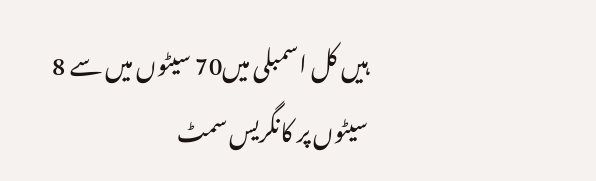ہیں کل اسمبلی میں70 سیٹوں میں سے 8 سیٹوں پر کانگریس سمٹ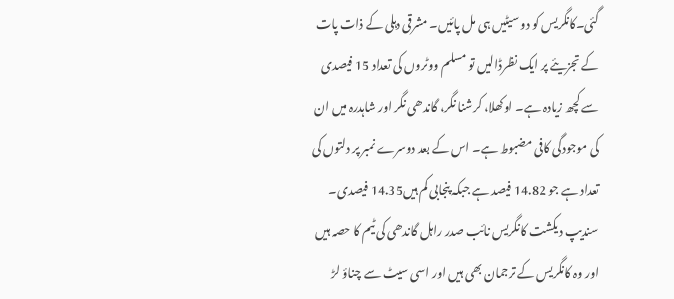گئی۔کانگریس کو دو سیٹیں ہی مل پائیں۔ مشرقی دہلی کے ذات پات کے تجزیئے پر ایک نظرڈالیں تو مسلم ووٹروں کی تعداد 15 فیصدی سے کچھ زیادہ ہے۔ اوکھلا، کرشنا نگر، گاندھی نگر اور شاہدرہ میں ان کی موجودگی کافی مضبوط ہے۔ اس کے بعد دوسرے نمبر پر دلتوں کی تعداد ہے جو 14.82 فیصد ہے جبکہ پنجابی کم ہیں14.35 فیصدی۔ سندیپ دیکشت کانگریس نائب صدر راہل گاندھی کی ٹیم کا حصہ ہیں اور وہ کانگریس کے ترجمان بھی ہیں اور اسی سیٹ سے چناؤ لڑ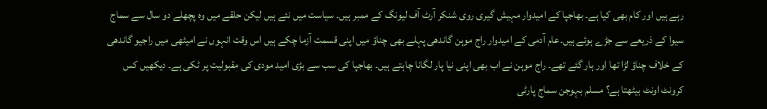رہے ہیں اور کام بھی کیا ہے۔ بھاجپا کے امیدوار مہیش گیری روی شنکر آرٹ آف لیونگ کے ممبر ہیں۔ سیاست میں نئے ہیں لیکن حلقے میں وہ پچھلے دو سال سے سماج سیوا کے ذریعے سے جڑے ہوئے ہیں۔عام آدمی کے امیدوار راج موہن گاندھی پہلے بھی چناؤ میں اپنی قسمت آزما چکے ہیں اس وقت انہوں نے امیٹھی میں راجیو گاندھی کے خلاف چناؤ لڑا تھا اور ہار گئے تھے۔ راج موہن نے اب بھی اپنی نیا پار لگانا چاہتے ہیں۔ بھاجپا کی سب سے بڑی امید مودی کی مقبولیت پر ٹکی ہے۔ دیکھیں کس کرونٹ اونٹ بیٹھتا ہے؟ مسلم بہوجن سماج پارٹی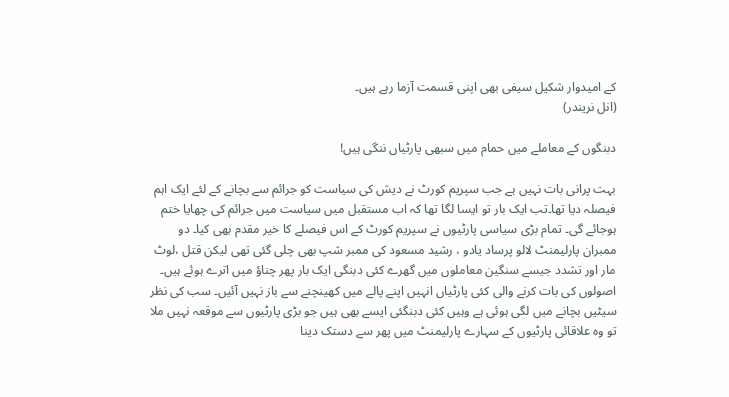کے امیدوار شکیل سیفی بھی اپنی قسمت آزما رہے ہیں۔
(انل نریندر)

دبنگوں کے معاملے میں حمام میں سبھی پارٹیاں ننگی ہیں!

بہت پرانی بات نہیں ہے جب سپریم کورٹ نے دیش کی سیاست کو جرائم سے بچانے کے لئے ایک اہم فیصلہ دیا تھا۔تب ایک بار تو ایسا لگا تھا کہ اب مستقبل میں سیاست میں جرائم کی چھایا ختم ہوجائے گی۔ تمام بڑی سیاسی پارٹیوں نے سپریم کورٹ کے اس فیصلے کا خیر مقدم بھی کیا۔ دو ممبران پارلیمنٹ لالو پرساد یادو ، رشید مسعود کی ممبر شپ بھی چلی گئی تھی لیکن قتل ،لوٹ مار اور تشدد جیسے سنگین معاملوں میں گھرے کئی دبنگی ایک بار پھر چناؤ میں اترے ہوئے ہیں۔ اصولوں کی بات کرنے والی کئی پارٹیاں انہیں اپنے پالے میں کھینچنے سے باز نہیں آئیں۔ سب کی نظر سیٹیں بچانے میں لگی ہوئی ہے وہیں کئی دبنگئی ایسے بھی ہیں جو بڑی پارٹیوں سے موقعہ نہیں ملا تو وہ علاقائی پارٹیوں کے سہارے پارلیمنٹ میں پھر سے دستک دینا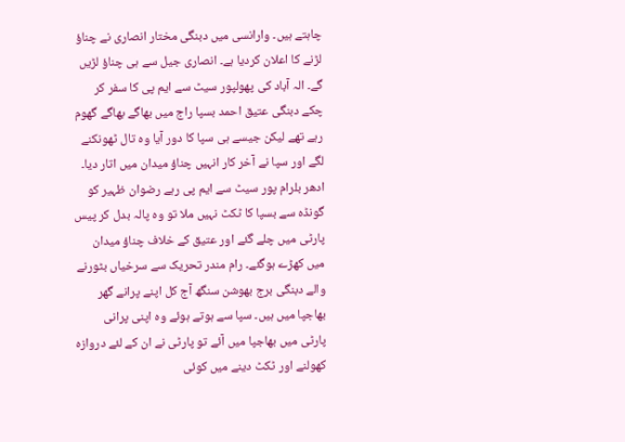چاہتے ہیں۔ وارانسی میں دبنگی مختار انصاری نے چناؤ لڑنے کا اعلان کردیا ہے۔ انصاری جیل سے ہی چناؤ لڑیں گے۔ الہ آباد کی پھولپور سیٹ سے ایم پی کا سفر کر چکے دبنگی عتیق احمد بسپا راج میں بھاگے بھاگے گھوم رہے تھے لیکن جیسے ہی سپا کا دور آیا وہ تال ٹھونکنے لگے اور سپا نے آخر کار انہیں چناؤ میدان میں اتار دیا۔ ادھر بلرام پور سیٹ سے ایم پی رہے رضوان ظہیر کو گونڈہ سے بسپا کا ٹکٹ نہیں ملا تو وہ پالہ بدل کر پیس پارٹی میں چلے گئے اور عتیق کے خلاف چناؤ میدان میں کھڑے ہوگئے۔ رام مندر تحریک سے سرخیاں بٹورنے والے دبنگی برج بھوشن سنگھ آج کل اپنے پرانے گھر بھاجپا میں ہیں۔ سپا سے ہوتے ہوئے وہ اپنی پرانی پارٹی میں بھاجپا میں آئے تو پارٹی نے ان کے لئے دروازہ کھولنے اور ٹکٹ دینے میں کوئی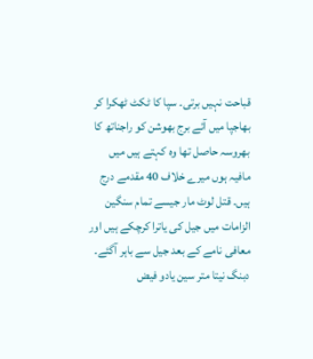قباحت نہیں برتی۔ سپا کا ٹکٹ ٹھکرا کر بھاجپا میں آئے برج بھوشن کو راجناتھ کا بھروسہ حاصل تھا وہ کہتے ہیں میں مافیہ ہوں میرے خلاف 40 مقدمے درج ہیں۔ قتل لوٹ مار جیسے تمام سنگین الزامات میں جیل کی یاترا کرچکے ہیں اور معافی نامے کے بعد جیل سے باہر آگئے۔ دبنگ نیتا متر سین یادو فیض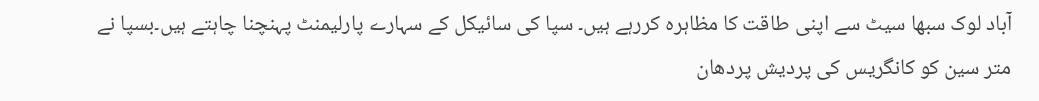آباد لوک سبھا سیٹ سے اپنی طاقت کا مظاہرہ کررہے ہیں۔ سپا کی سائیکل کے سہارے پارلیمنٹ پہنچنا چاہتے ہیں۔بسپا نے متر سین کو کانگریس کی پردیش پردھان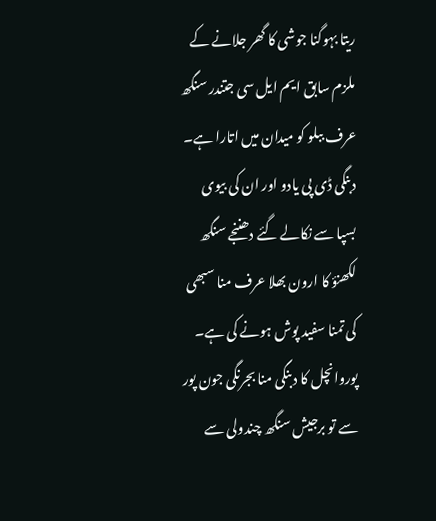ریتا بہوگنا جوشی کا گھر جلانے کے ملزم سابق ایم ایل سی جتندر سنگھ عرف ببلو کو میدان میں اتارا ہے۔ دبنگی ڈی پی یادو اور ان کی بیوی بسپا سے نکالے گئے دھننجے سنگھ لکھنؤ کا ارون بھلا عرف منا سبھی کی تمنا سفید پوش ہونے کی ہے۔ پوروانچل کا دبنگی منا بجرنگی جون پور سے تو برجیش سنگھ چندولی سے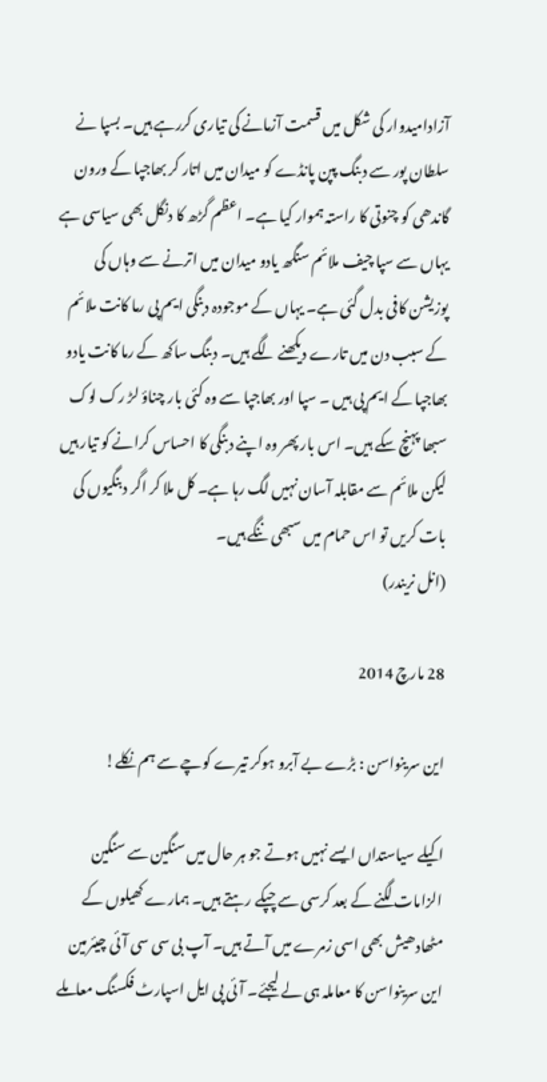آزادامیدوار کی شکل میں قسمت آزمانے کی تیاری کررہے ہیں۔ بسپا نے سلطان پور سے دبنگ پپن پانڈے کو میدان میں اتار کر بھاجپا کے ورون گاندھی کو چنوتی کا راستہ ہموار کیا ہے۔ اعظم گڑھ کا دنگل بھی سیاسی ہے یہاں سے سپا چیف ملائم سنگھ یادو میدان میں اترنے سے وہاں کی پوزیشن کافی بدل گئی ہے۔ یہاں کے موجودہ دبنگی ایم پی رما کانت ملائم کے سبب دن میں تارے دیکھنے لگے ہیں۔ دبنگ ساکھ کے رما کانت یادو بھاجپا کے ایم پی ہیں ۔ سپا اور بھاجپا سے وہ کئی بار چناؤ لڑ رک لوک سبھا پہنچ سکے ہیں۔ اس بار پھر وہ اپنے دبنگی کا احساس کرانے کو تیار ہیں لیکن ملائم سے مقابلہ آسان نہیں لگ رہا ہے۔ کل ملا کر اگر دبنگیوں کی بات کریں تو اس حمام میں سبھی ننگے ہیں۔
(انل نریندر)

28 مارچ 2014

این سرینواسن : بڑے بے آبرو ہوکر تیرے کوچے سے ہم نکلے!

اکیلے سیاستداں ایسے نہیں ہوتے جو ہر حال میں سنگین سے سنگین الزامات لگنے کے بعد کرسی سے چپکے رہتے ہیں۔ ہمارے کھیلوں کے مٹھادھیش بھی اسی زمرے میں آتے ہیں۔ آپ بی سی سی آئی چیئرمین این سرینواسن کا معاملہ ہی لے لیجئے۔ آئی پی ایل اسپارٹ فکسنگ معاملے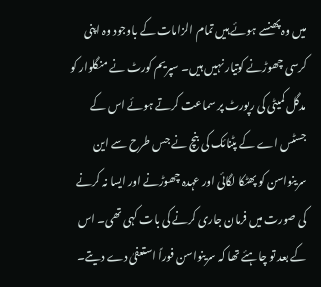میں وہ پھنسے ہوئے ہیں تمام الزامات کے باوجود وہ اپنی کرسی چھوڑنے کوتیار نہیں ہیں۔ سپریم کورٹ نے منگلوار کو مدگل کمیٹی کی رپورٹ پر سماعت کرتے ہوئے اس کے جسٹس اے کے پٹنائک کی بنچ نے جس طرح سے این سرینواسن کو پھٹکا لگائی اور عہدہ چھوڑنے اور ایسا نہ کرنے کی صورت میں فرمان جاری کرنے کی بات کہی تھی۔ اس کے بعد تو چاہئے تھا کہ سرینواسن فوراً استعفیٰ دے دیتے۔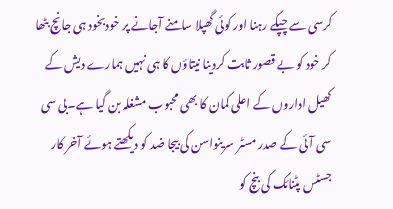کرسی سے چپکے رہنا اور کوئی گھپلا سامنے آجانے پر خودبخود ہی جانچ بٹھا کر خود کو بے قصور ثابت کردینا نیتاؤں کا ہی نہیں ہمارے دیش کے کھیل اداروں کے اعلی کمان کا بھی محبوب مشغلہ بن گیا ہے۔بی سی سی آئی کے صدر مسٹر سرینواسن کی بیجا ضد کو دیکھتے ہوئے آخر کار جسٹس پٹنائک کی بنچ کو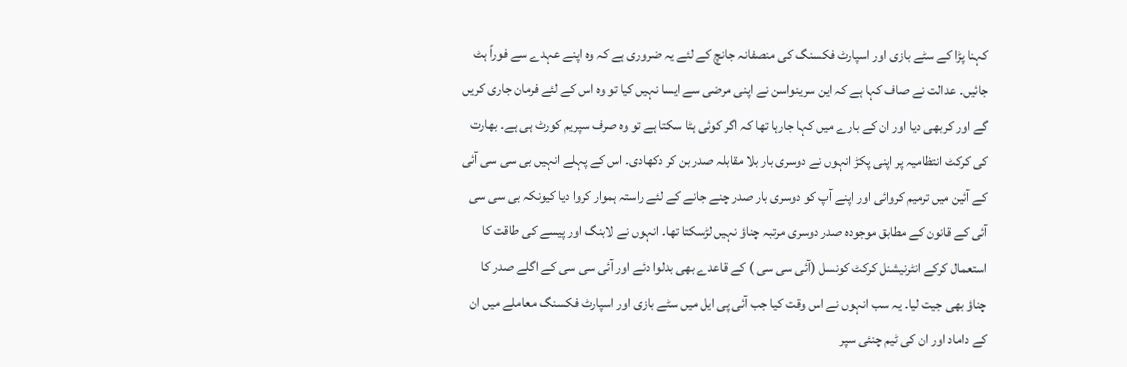کہنا پڑا کے سٹے بازی اور اسپارٹ فکسنگ کی منصفانہ جانچ کے لئے یہ ضروری ہے کہ وہ اپنے عہدے سے فوراً ہٹ جائیں۔ عدالت نے صاف کہا ہے کہ این سرینواسن نے اپنی مرضی سے ایسا نہیں کیا تو وہ اس کے لئے فرمان جاری کریں گے اور کربھی دیا اور ان کے بارے میں کہا جارہا تھا کہ اگر کوئی ہٹا سکتا ہے تو وہ صرف سپریم کورٹ ہی ہے۔ بھارت کی کرکٹ انتظامیہ پر اپنی پکڑ انہوں نے دوسری بار بلا مقابلہ صدر بن کر دکھادی۔ اس کے پہلے انہیں بی سی سی آئی کے آئین میں ترمیم کروائی اور اپنے آپ کو دوسری بار صدر چنے جانے کے لئے راستہ ہموار کروا دیا کیونکہ بی سی سی آئی کے قانون کے مطابق موجودہ صدر دوسری مرتبہ چناؤ نہیں لڑسکتا تھا۔ انہوں نے لابنگ اور پیسے کی طاقت کا استعمال کرکے انٹرنیشنل کرکٹ کونسل (آئی سی سی ) کے قاعدے بھی بدلوا دئے اور آئی سی سی کے اگلے صدر کا چناؤ بھی جیت لیا۔ یہ سب انہوں نے اس وقت کیا جب آئی پی ایل میں سٹے بازی اور اسپارٹ فکسنگ معاملے میں ان کے داماد اور ان کی ٹیم چنئی سپر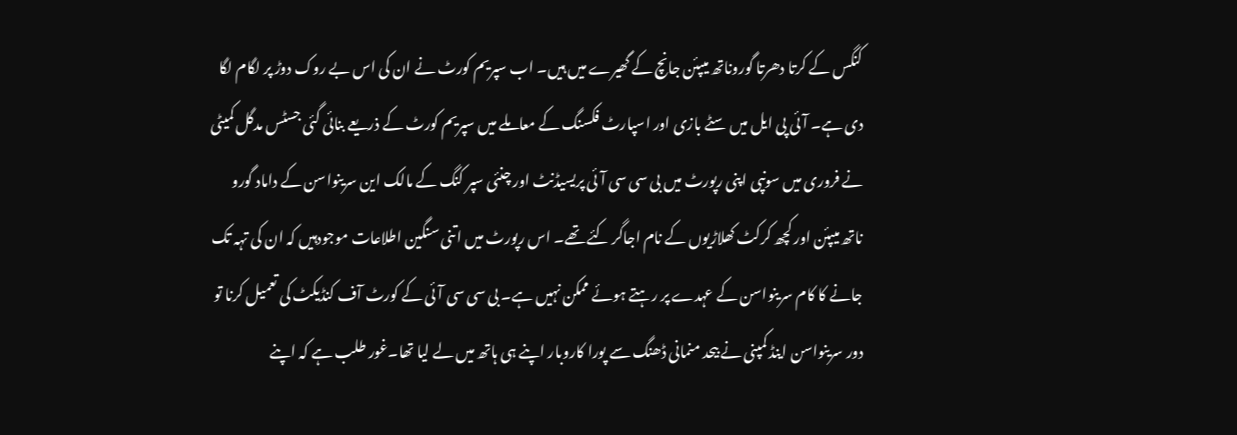کنگس کے کرتا دھرتا گوروناتھ میپئن جانچ کے گھیرے میں ہیں۔ اب سپریم کورٹ نے ان کی اس بے روک دوڑ پر لگام لگا دی ہے۔ آئی پی ایل میں سٹے بازی اور اسپارٹ فکسنگ کے معاملے میں سپریم کورٹ کے ذریعے بنائی گئی جسٹس مدگل کمیٹی نے فروری میں سونپی اپنی رپورٹ میں بی سی سی آئی پریسیڈنٹ اور چنئی سپر کنگ کے مالک این سرینواسن کے داماد گورو ناتھ میپئن اور کچھ کرکٹ کھلاڑیوں کے نام اجاگر کئے تھے۔ اس رپورٹ میں اتنی سنگین اطلاعات موجودہیں کہ ان کی تہہ تک جانے کا کام سرینواسن کے عہدے پر رہتے ہوئے ممکن نہیں ہے۔ بی سی سی آئی کے کورٹ آف کنڈیکٹ کی تعمیل کرنا تو دور سرینواسن اینڈ کمپنی نے بیحد منمانی ڈھنگ سے پورا کاروبار اپنے ہی ہاتھ میں لے لیا تھا۔غور طلب ہے کہ اپنے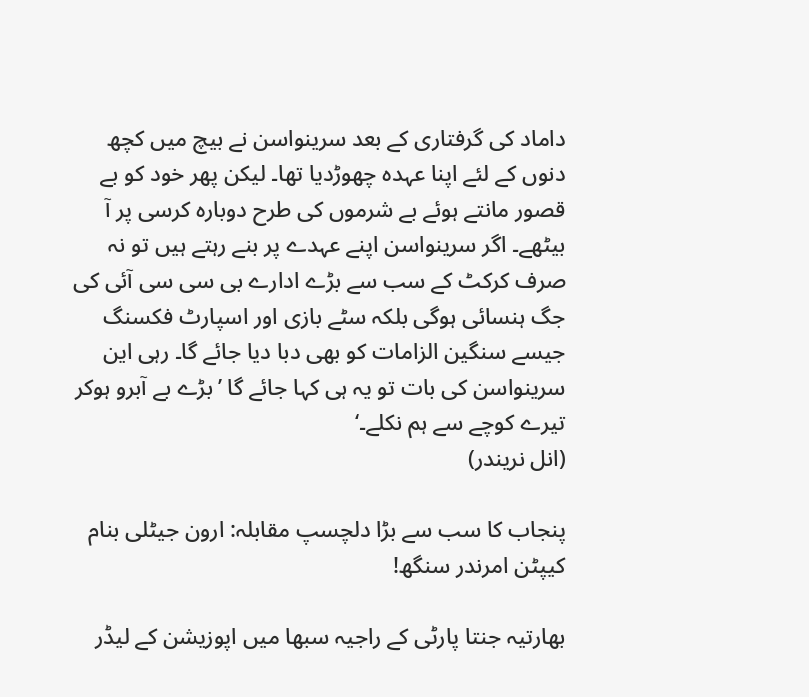داماد کی گرفتاری کے بعد سرینواسن نے بیچ میں کچھ دنوں کے لئے اپنا عہدہ چھوڑدیا تھا۔ لیکن پھر خود کو بے قصور مانتے ہوئے بے شرموں کی طرح دوبارہ کرسی پر آ بیٹھے۔ اگر سرینواسن اپنے عہدے پر بنے رہتے ہیں تو نہ صرف کرکٹ کے سب سے بڑے ادارے بی سی سی آئی کی جگ ہنسائی ہوگی بلکہ سٹے بازی اور اسپارٹ فکسنگ جیسے سنگین الزامات کو بھی دبا دیا جائے گا۔ رہی این سرینواسن کی بات تو یہ ہی کہا جائے گا ’بڑے بے آبرو ہوکر تیرے کوچے سے ہم نکلے۔‘
(انل نریندر)

پنجاب کا سب سے بڑا دلچسپ مقابلہ: ارون جیٹلی بنام کیپٹن امرندر سنگھ!

بھارتیہ جنتا پارٹی کے راجیہ سبھا میں اپوزیشن کے لیڈر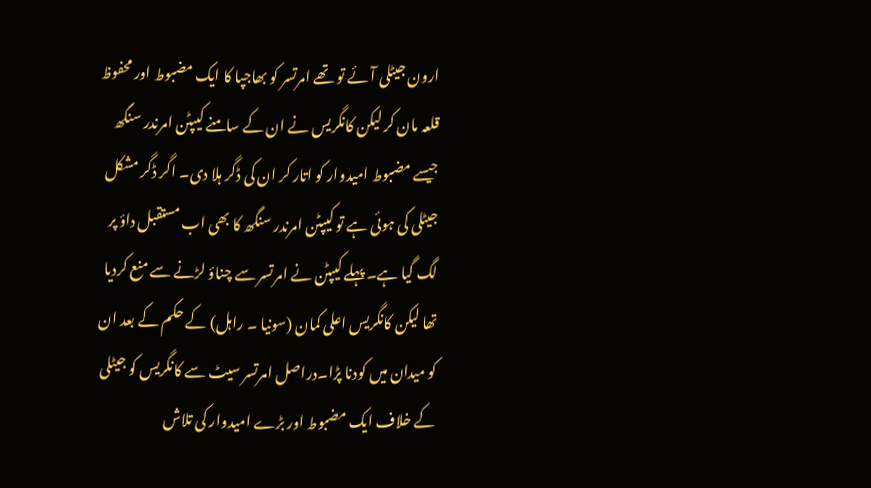ارون جیٹلی آئے تو تھے امرتسر کو بھاجپا کا ایک مضبوط اور محفوظ قلعہ مان کر لیکن کانگریس نے ان کے سامنے کیپٹن امرندر سنگھ جیسے مضبوط امیدوار کو اتار کر ان کی ڈگر ہلا دی۔ اگر ڈگر مشکل جیٹلی کی ہوئی ہے تو کیپٹن امرندر سنگھ کا بھی اب مستقبل داؤ پر لگ گیا ہے۔ پہلے کیپٹن نے امرتسر سے چناؤ لڑنے سے منع کردیا تھا لیکن کانگریس اعلی کمان (سونیا ۔ راہل) کے حکم کے بعد ان کو میدان میں کودنا پڑا۔دراصل امرتسر سیٹ سے کانگریس کو جیٹلی کے خلاف ایک مضبوط اور بڑے امیدوار کی تلاش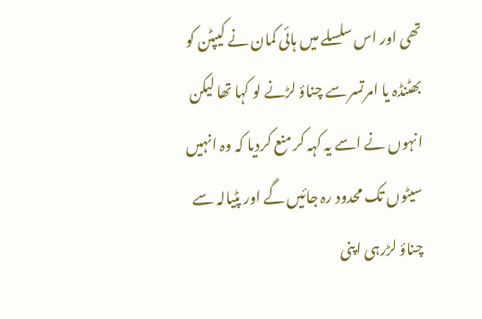تھی اور اس سلسلے میں ہائی کمان نے کیپٹن کو بھٹنڈہ یا امرتسر سے چناؤ لڑنے لو کہا تھا لیکن انہوں نے اسے یہ کہہ کر منع کردیا کہ وہ انہیں سیٹوں تک محدود رہ جائیں گے اور پٹیالہ سے چناؤ لڑرہی اپنی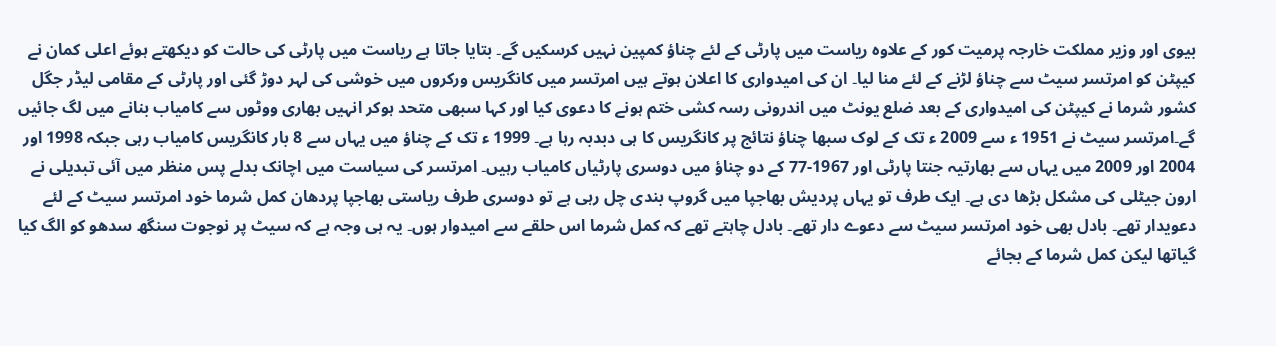بیوی اور وزیر مملکت خارجہ پرمیت کور کے علاوہ ریاست میں پارٹی کے لئے چناؤ کمپین نہیں کرسکیں گے۔ بتایا جاتا ہے ریاست میں پارٹی کی حالت کو دیکھتے ہوئے اعلی کمان نے کیپٹن کو امرتسر سیٹ سے چناؤ لڑنے کے لئے منا لیا۔ ان کی امیدواری کا اعلان ہوتے ہیں امرتسر میں کانگریس ورکروں میں خوشی کی لہر دوڑ گئی اور پارٹی کے مقامی لیڈر جگل کشور شرما نے کیپٹن کی امیدواری کے بعد ضلع یونٹ میں اندرونی رسہ کشی ختم ہونے کا دعوی کیا اور کہا سبھی متحد ہوکر انہیں بھاری ووٹوں سے کامیاب بنانے میں لگ جائیں گے۔امرتسر سیٹ نے 1951 ء سے 2009 ء تک کے لوک سبھا چناؤ نتائج پر کانگریس کا ہی دبدبہ رہا ہے۔ 1999 ء تک کے چناؤ میں یہاں سے 8 بار کانگریس کامیاب رہی جبکہ 1998 اور 2004 اور 2009 میں یہاں سے بھارتیہ جنتا پارٹی اور 1967-77 کے دو چناؤ میں دوسری پارٹیاں کامیاب رہیں۔ امرتسر کی سیاست میں اچانک بدلے پس منظر میں آئی تبدیلی نے ارون جیٹلی کی مشکل بڑھا دی ہے۔ ایک طرف تو یہاں پردیش بھاجپا میں گروپ بندی چل رہی ہے تو دوسری طرف ریاستی بھاجپا پردھان کمل شرما خود امرتسر سیٹ کے لئے دعویدار تھے۔ بادل بھی خود امرتسر سیٹ سے دعوے دار تھے۔ بادل چاہتے تھے کہ کمل شرما اس حلقے سے امیدوار ہوں۔ یہ ہی وجہ ہے کہ سیٹ پر نوجوت سنگھ سدھو کو الگ کیا گیاتھا لیکن کمل شرما کے بجائے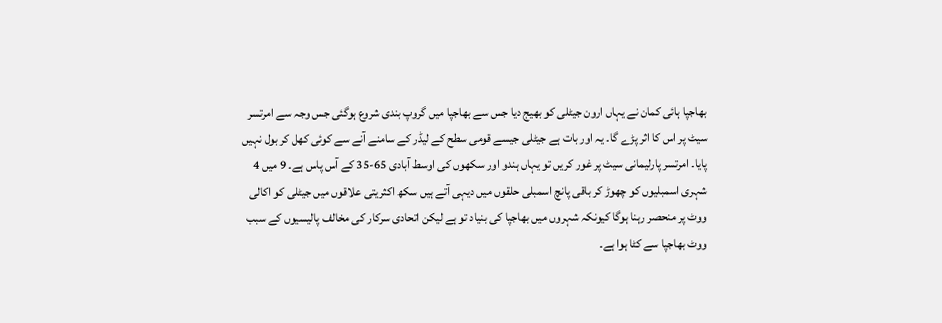بھاجپا ہائی کمان نے یہاں ارون جیٹلی کو بھیج دیا جس سے بھاجپا میں گروپ بندی شروع ہوگئی جس وجہ سے امرتسر سیٹ پر اس کا اثر پڑے گا۔ یہ اور بات ہے جیٹلی جیسے قومی سطح کے لیڈر کے سامنے آنے سے کوئی کھل کر بول نہیں پایا۔ امرتسر پارلیمانی سیٹ پر غور کریں تو یہاں ہندو اور سکھوں کی اوسط آبادی 65-35 کے آس پاس ہے۔ 9 میں 4 شہری اسمبلیوں کو چھوڑ کر باقی پانچ اسمبلی حلقوں میں دیہی آتے ہیں سکھ اکثریتی علاقوں میں جیٹلی کو اکالی ووٹ پر منحصر رہنا ہوگا کیونکہ شہروں میں بھاجپا کی بنیاد تو ہے لیکن اتحادی سرکار کی مخالف پالیسیوں کے سبب ووٹ بھاجپا سے کٹا ہوا ہے۔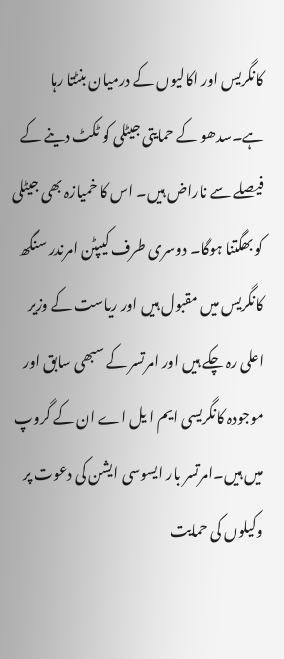کانگریس اور اکالیوں کے درمیان بنٹتا رہا ہے۔سدھو کے حمایتی جیٹلی کو ٹکٹ دینے کے فیصلے سے ناراض ہیں۔ اس کا خمیازہ بھی جیٹلی کو بھگتنا ہوگا۔ دوسری طرف کیپٹن امرندر سنگھ کانگریس میں مقبول ہیں اور ریاست کے وزیر اعلی رہ چکے ہیں اور امرتسر کے سبھی سابق اور موجودہ کانگریسی ایم ا یل اے ان کے گروپ میں ہیں۔امرتسر بار ایسوسی ایشن کی دعوت پر وکیلوں کی حمایت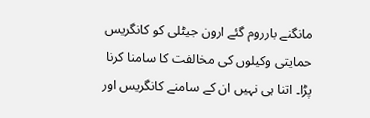مانگنے بارروم گئے ارون جیٹلی کو کانگریس حمایتی وکیلوں کی مخالفت کا سامنا کرنا پڑا۔ اتنا ہی نہیں ان کے سامنے کانگریس اور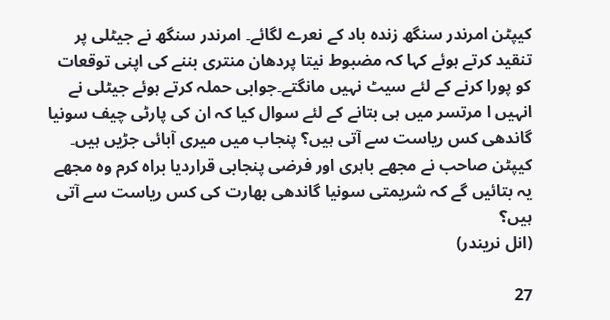کیپٹن امرندر سنگھ زندہ باد کے نعرے لگائے۔ امرندر سنگھ نے جیٹلی پر تنقید کرتے ہوئے کہا کہ مضبوط نیتا پردھان منتری بننے کی اپنی توقعات کو پورا کرنے کے لئے سیٹ نہیں مانگتے۔جوابی حملہ کرتے ہوئے جیٹلی نے انہیں ا مرتسر میں ہی بتانے کے لئے سوال کیا کہ ان کی پارٹی چیف سونیا گاندھی کس ریاست سے آتی ہیں؟ پنجاب میں میری آبائی جڑیں ہیں۔ کیپٹن صاحب نے مجھے باہری اور فرضی پنجابی قراردیا براہ کرم وہ مجھے یہ بتائیں گے کہ شریمتی سونیا گاندھی بھارت کی کس ریاست سے آتی ہیں؟
(انل نریندر)

27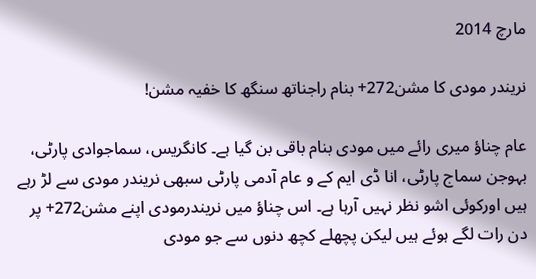مارچ 2014

نریندر مودی کا مشن272+ بنام راجناتھ سنگھ کا خفیہ مشن!

عام چناؤ میری رائے میں مودی بنام باقی بن گیا ہے۔ کانگریس، سماجوادی پارٹی، بہوجن سماج پارٹی، انا ڈی ایم کے و عام آدمی پارٹی سبھی نریندر مودی سے لڑ رہے ہیں اورکوئی اشو نظر نہیں آرہا ہے۔ اس چناؤ میں نریندرمودی اپنے مشن272+ پر دن رات لگے ہوئے ہیں لیکن پچھلے کچھ دنوں سے جو مودی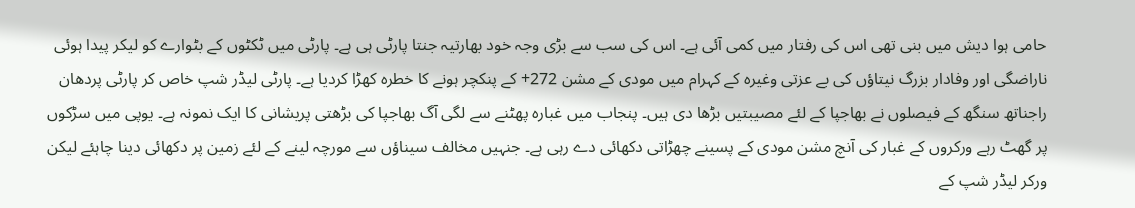حامی ہوا دیش میں بنی تھی اس کی رفتار میں کمی آئی ہے۔ اس کی سب سے بڑی وجہ خود بھارتیہ جنتا پارٹی ہی ہے۔ پارٹی میں ٹکٹوں کے بٹوارے کو لیکر پیدا ہوئی ناراضگی اور وفادار بزرگ نیتاؤں کی بے عزتی وغیرہ کے کہرام میں مودی کے مشن 272+ کے پنکچر ہونے کا خطرہ کھڑا کردیا ہے۔ پارٹی لیڈر شپ خاص کر پارٹی پردھان راجناتھ سنگھ کے فیصلوں نے بھاجپا کے لئے مصیبتیں بڑھا دی ہیں۔ پنجاب میں غبارہ پھٹنے سے لگی آگ بھاجپا کی بڑھتی پریشانی کا ایک نمونہ ہے۔ یوپی میں سڑکوں پر گھٹ رہے ورکروں کے غبار کی آنچ مشن مودی کے پسینے چھڑاتی دکھائی دے رہی ہے۔ جنہیں مخالف سیناؤں سے مورچہ لینے کے لئے زمین پر دکھائی دینا چاہئے لیکن ورکر لیڈر شپ کے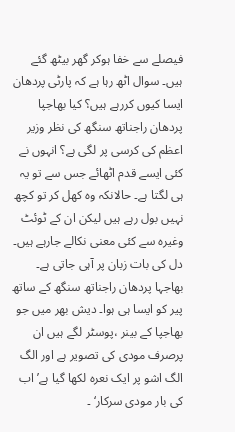فیصلے سے خفا ہوکر گھر بیٹھ گئے ہیں۔ سوال اٹھ رہا ہے کہ پارٹی پردھان ایسا کیوں کررہے ہیں؟ کیا بھاجپا پردھان راجناتھ سنگھ کی نظر وزیر اعظم کی کرسی پر لگی ہے؟ انہوں نے کئی ایسے قدم اٹھائے جس سے تو یہ ہی لگتا ہے۔ حالانکہ وہ کھل کر تو کچھ نہیں بول رہے ہیں لیکن ان کے ٹوئٹ وغیرہ سے کئی معنی نکالے جارہے ہیں۔ دل کی بات زبان پر آہی جاتی ہے۔ بھاجہا پردھان راجناتھ سنگھ کے ساتھ پیر کو ایسا ہی ہوا۔ دیش بھر میں جو بھاجپا کے بینر ،پوسٹر لگے ہیں ان پرصرف مودی کی تصویر ہے اور الگ الگ اشو پر ایک نعرہ لکھا گیا ہے’اب کی بار مودی سرکار‘ ۔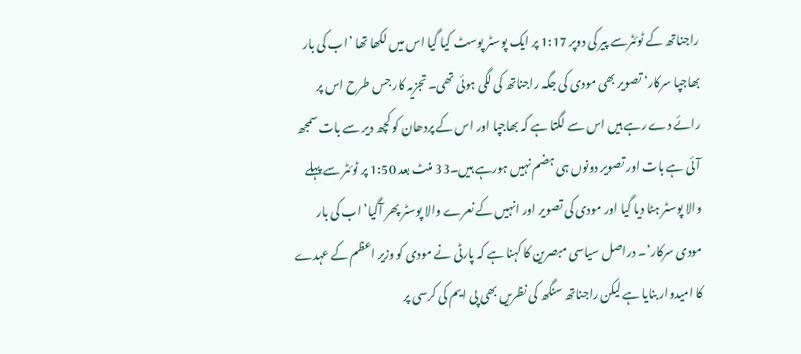راجناتھ کے ٹوئٹرسے پیر کی دوپر 1:17 پر ایک پوسٹر پوسٹ کیا گیا اس میں لکھا تھا ’اب کی بار بھاجپا سرکار‘ تصویر بھی مودی کی جگہ راجناتھ کی لگی ہوئی تھی۔ تجزیہ کار جس طرح اس پر رائے دے رہے ہیں اس سے لگتا ہے کہ بھاجپا اور اس کے پردھان کو کچھ دیر سے بات سمجھ آئی ہے بات اور تصویر دونوں ہی ہضم نہیں ہورہے ہیں۔33 منٹ بعد 1:50 پر ٹوئٹر سے پہلے والا پوسٹر ہٹا دیا گیا اور مودی کی تصویر اور انہیں کے نعرے والا پوسٹر پھر آگیا’ اب کی بار مودی سرکار‘۔ دراصل سیاسی مبصرین کا کہنا ہے کہ پارٹی نے مودی کو وزیر اعظم کے عہدے کا امیدوار بنایا ہے لیکن راجناتھ سنگھ کی نظریں بھی پی ایم کی کرسی پر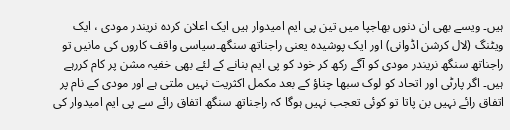ہیں۔ ویسے بھی ان دنوں بھاجپا میں تین پی ایم امیدوار ہیں ایک اعلان کردہ نریندر مودی ، ایک ویٹنگ (لال کرشن اڈوانی) اور ایک پوشیدہ یعنی راجناتھ سنگھ۔سیاسی واقف کاروں کی مانیں تو راجناتھ سنگھ نریندر مودی کو آگے رکھ کر خود کو پی ایم بنانے کے لئے بھی خفیہ مشن پر کام کررہے ہیں۔ اگر پارٹی اور اتحاد کو لوک سبھا چناؤ کے بعد مکمل اکثریت نہیں ملتی ہے اور مودی کے نام پر اتفاق رائے نہیں بن پاتا تو کوئی تعجب نہیں ہوگا کہ راجناتھ سنگھ اتفاق رائے سے پی ایم امیدوار کی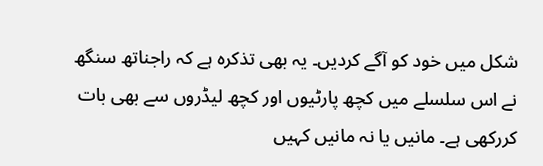شکل میں خود کو آگے کردیں۔ یہ بھی تذکرہ ہے کہ راجناتھ سنگھ نے اس سلسلے میں کچھ پارٹیوں اور کچھ لیڈروں سے بھی بات کررکھی ہے۔ مانیں یا نہ مانیں کہیں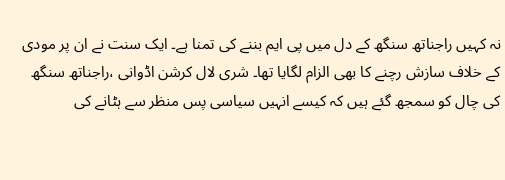نہ کہیں راجناتھ سنگھ کے دل میں پی ایم بننے کی تمنا ہے۔ ایک سنت نے ان پر مودی کے خلاف سازش رچنے کا بھی الزام لگایا تھا۔ شری لال کرشن اڈوانی ،راجناتھ سنگھ کی چال کو سمجھ گئے ہیں کہ کیسے انہیں سیاسی پس منظر سے ہٹانے کی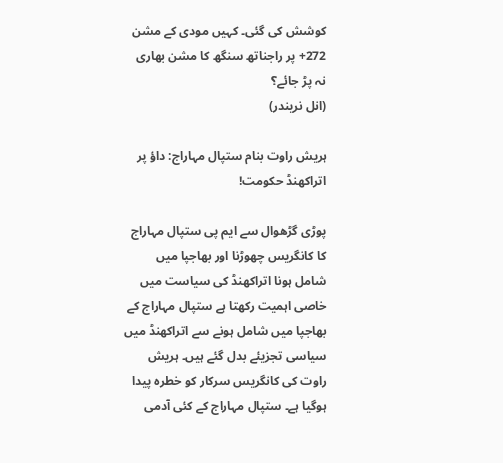کوشش کی گئی۔ کہیں مودی کے مشن 272+ پر راجناتھ سنگھ کا مشن بھاری نہ پڑ جائے؟
(انل نریندر)

ہریش راوت بنام ستپال مہاراج: داؤ پر اتراکھنڈ حکومت!

پوڑی گڑھوال سے ایم پی ستپال مہاراج کا کانگریس چھوڑنا اور بھاجپا میں شامل ہونا اتراکھنڈ کی سیاست میں خاصی اہمیت رکھتا ہے ستپال مہاراج کے بھاجپا میں شامل ہونے سے اتراکھنڈ میں سیاسی تجزیئے بدل گئے ہیں۔ ہریش راوت کی کانگریس سرکار کو خطرہ پیدا ہوگیا ہے۔ ستپال مہاراج کے کئی آدمی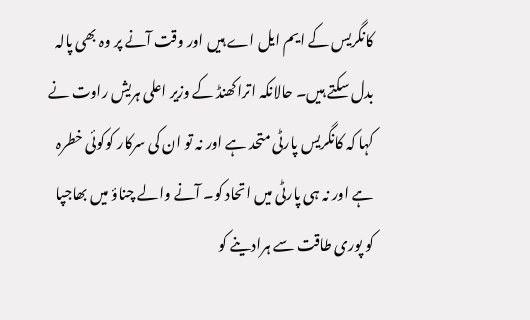کانگریس کے ایم ایل اے ہیں اور وقت آنے پر وہ بھی پالہ بدل سکتے ہیں۔ حالانکہ اتراکھنڈ کے وزیر اعلی ہریش راوت نے کہا کہ کانگریس پارٹی متحد ہے اور نہ تو ان کی سرکار کوکوئی خطرہ ہے اور نہ ہی پارٹی میں اتحاد کو۔ آنے والے چناؤ میں بھاجپا کو پوری طاقت سے ہرادینے کو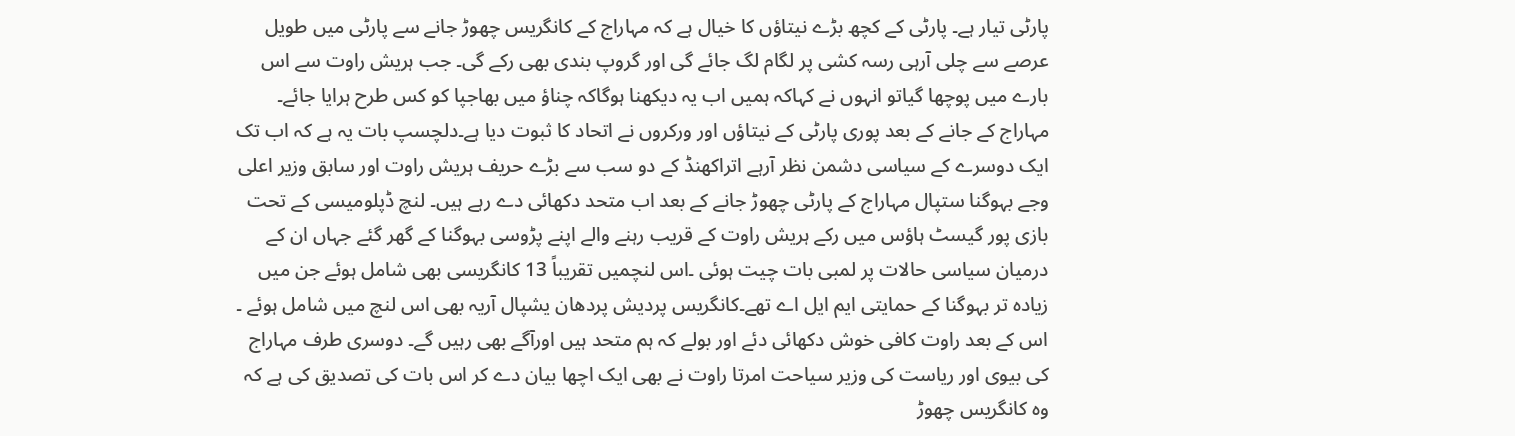پارٹی تیار ہے۔ پارٹی کے کچھ بڑے نیتاؤں کا خیال ہے کہ مہاراج کے کانگریس چھوڑ جانے سے پارٹی میں طویل عرصے سے چلی آرہی رسہ کشی پر لگام لگ جائے گی اور گروپ بندی بھی رکے گی۔ جب ہریش راوت سے اس بارے میں پوچھا گیاتو انہوں نے کہاکہ ہمیں اب یہ دیکھنا ہوگاکہ چناؤ میں بھاجپا کو کس طرح ہرایا جائے۔ مہاراج کے جانے کے بعد پوری پارٹی کے نیتاؤں اور ورکروں نے اتحاد کا ثبوت دیا ہے۔دلچسپ بات یہ ہے کہ اب تک ایک دوسرے کے سیاسی دشمن نظر آرہے اتراکھنڈ کے دو سب سے بڑے حریف ہریش راوت اور سابق وزیر اعلی وجے بہوگنا ستپال مہاراج کے پارٹی چھوڑ جانے کے بعد اب متحد دکھائی دے رہے ہیں۔ لنچ ڈپلومیسی کے تحت بازی پور گیسٹ ہاؤس میں رکے ہریش راوت کے قریب رہنے والے اپنے پڑوسی بہوگنا کے گھر گئے جہاں ان کے درمیان سیاسی حالات پر لمبی بات چیت ہوئی ۔اس لنچمیں تقریباً 13 کانگریسی بھی شامل ہوئے جن میں زیادہ تر بہوگنا کے حمایتی ایم ایل اے تھے۔کانگریس پردیش پردھان یشپال آریہ بھی اس لنچ میں شامل ہوئے ۔ اس کے بعد راوت کافی خوش دکھائی دئے اور بولے کہ ہم متحد ہیں اورآگے بھی رہیں گے۔ دوسری طرف مہاراج کی بیوی اور ریاست کی وزیر سیاحت امرتا راوت نے بھی ایک اچھا بیان دے کر اس بات کی تصدیق کی ہے کہ وہ کانگریس چھوڑ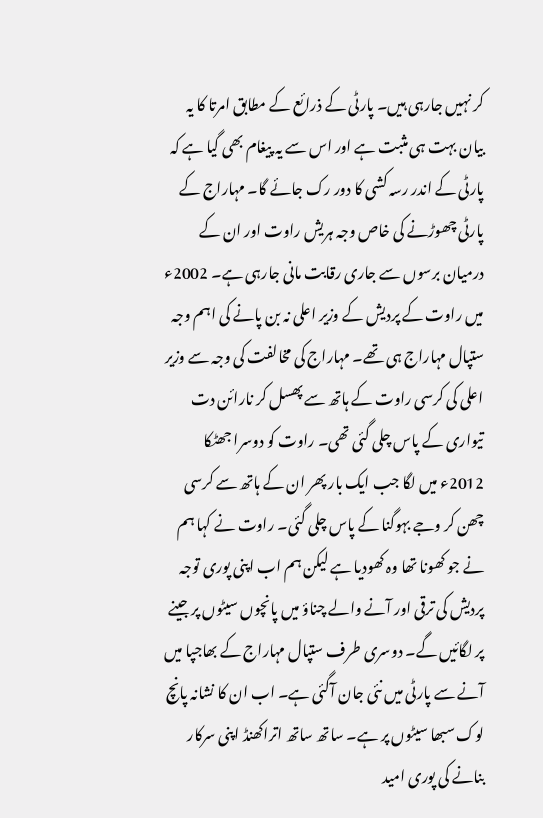کر نہیں جارہی ہیں۔ پارٹی کے ذرائع کے مطابق امرتا کا یہ بیان بہت ہی مثبت ہے اور اس سے یہ پیغام بھی گیا ہے کہ پارٹی کے اندر رسہ کشی کا دور رک جائے گا۔ مہاراج کے پارٹی چھوڑنے کی خاص وجہ ہریش راوت اور ان کے درمیان برسوں سے جاری رقابت مانی جارہی ہے۔ 2002ء میں راوت کے پردیش کے وزیر اعلی نہ بن پانے کی اہم وجہ ستپال مہاراج ہی تھے۔ مہاراج کی مخالفت کی وجہ سے وزیر اعلی کی کرسی راوت کے ہاتھ سے پھسل کر نارائن دت تیواری کے پاس چلی گئی تھی۔ راوت کو دوسرا جھٹکا 2012ء میں لگا جب ایک بار پھر ان کے ہاتھ سے کرسی چھن کر وجے بہوگنا کے پاس چلی گئی۔ راوت نے کہا ہم نے جو کھونا تھا وہ کھودیا ہے لیکن ہم اب اپنی پوری توجہ پردیش کی ترقی اور آنے والے چناؤ میں پانچوں سیٹوں پر جینے پر لگائیں گے۔ دوسری طرف ستپال مہاراج کے بھاجپا میں آنے سے پارٹی میں نئی جان آگئی ہے۔ اب ان کا نشانہ پانچ لوک سبھا سیٹوں پر ہے۔ ساتھ ساتھ اتراکھنڈ اپنی سرکار بنانے کی پوری امید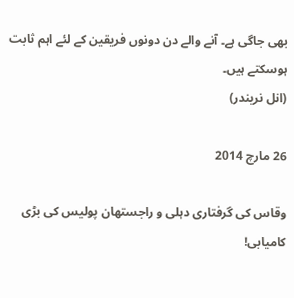بھی جاگی ہے۔ آنے والے دن دونوں فریقین کے لئے اہم ثابت ہوسکتے ہیں۔
(انل نریندر)

26 مارچ 2014

وقاس کی گرفتاری دہلی و راجستھان پولیس کی بڑی کامیابی!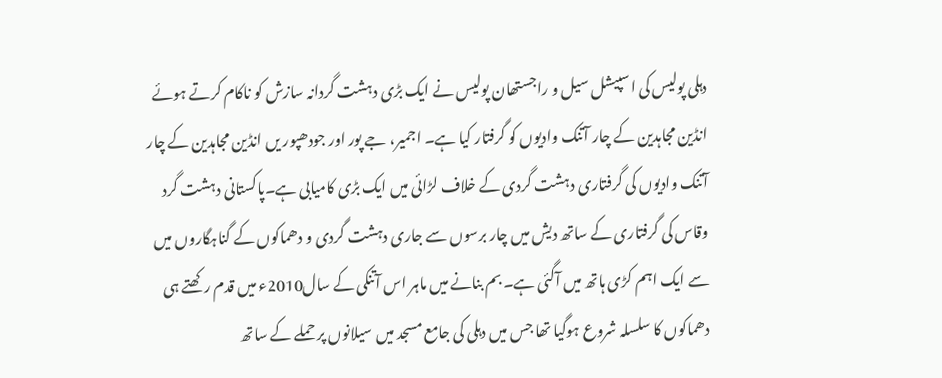دہلی پولیس کی اسپیشل سیل و راجستھان پولیس نے ایک بڑی دہشت گردانہ سازش کو ناکام کرتے ہوئے انڈین مجاہدین کے چار آتنک وادیوں کو گرفتار کیا ہے۔ اجمیر، جے پور اور جودھپور یں انڈین مجاہدین کے چار آتنک وادیوں کی گرفتاری دہشت گردی کے خلاف لڑائی میں ایک بڑی کامیابی ہے۔پاکستانی دہشت گرد وقاس کی گرفتاری کے ساتھ دیش میں چار برسوں سے جاری دہشت گردی و دھماکوں کے گناہگاروں میں سے ایک اہم کڑی ہاتھ میں آگئی ہے۔ بم بنانے میں ماہر اس آتنکی کے سال2010ء میں قدم رکھتے ہی دھماکوں کا سلسلہ شروع ہوگیا تھا جس میں دہلی کی جامع مسجد میں سیلانوں پر حملے کے ساتھ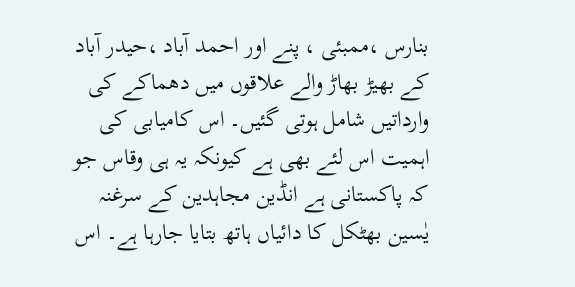بنارس ،ممبئی ، پنے اور احمد آباد ،حیدر آباد کے بھیڑ بھاڑ والے علاقوں میں دھماکے کی وارداتیں شامل ہوتی گئیں۔ اس کامیابی کی اہمیت اس لئے بھی ہے کیونکہ یہ ہی وقاس جو کہ پاکستانی ہے انڈین مجاہدین کے سرغنہ یٰسین بھٹکل کا دائیاں ہاتھ بتایا جارہا ہے۔ اس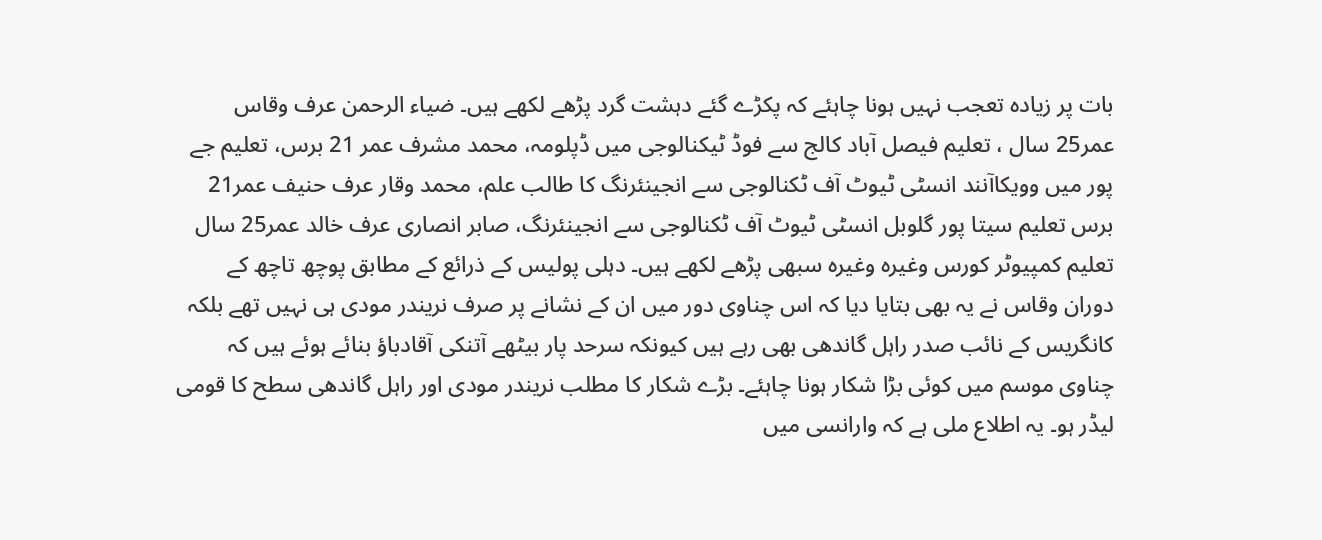بات پر زیادہ تعجب نہیں ہونا چاہئے کہ پکڑے گئے دہشت گرد پڑھے لکھے ہیں۔ ضیاء الرحمن عرف وقاس عمر25 سال ، تعلیم فیصل آباد کالج سے فوڈ ٹیکنالوجی میں ڈپلومہ، محمد مشرف عمر 21 برس، تعلیم جے پور میں وویکاآنند انسٹی ٹیوٹ آف ٹکنالوجی سے انجینئرنگ کا طالب علم، محمد وقار عرف حنیف عمر21 برس تعلیم سیتا پور گلوبل انسٹی ٹیوٹ آف ٹکنالوجی سے انجینئرنگ، صابر انصاری عرف خالد عمر25 سال تعلیم کمپیوٹر کورس وغیرہ وغیرہ سبھی پڑھے لکھے ہیں۔ دہلی پولیس کے ذرائع کے مطابق پوچھ تاچھ کے دوران وقاس نے یہ بھی بتایا دیا کہ اس چناوی دور میں ان کے نشانے پر صرف نریندر مودی ہی نہیں تھے بلکہ کانگریس کے نائب صدر راہل گاندھی بھی رہے ہیں کیونکہ سرحد پار بیٹھے آتنکی آقادباؤ بنائے ہوئے ہیں کہ چناوی موسم میں کوئی بڑا شکار ہونا چاہئے۔ بڑے شکار کا مطلب نریندر مودی اور راہل گاندھی سطح کا قومی لیڈر ہو۔ یہ اطلاع ملی ہے کہ وارانسی میں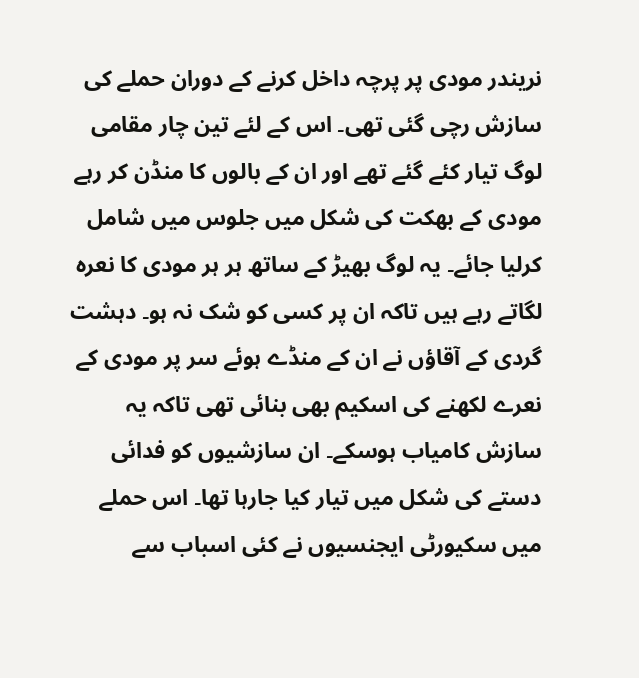نریندر مودی پر پرچہ داخل کرنے کے دوران حملے کی سازش رچی گئی تھی۔ اس کے لئے تین چار مقامی لوگ تیار کئے گئے تھے اور ان کے بالوں کا منڈن کر رہے مودی کے بھکت کی شکل میں جلوس میں شامل کرلیا جائے۔ یہ لوگ بھیڑ کے ساتھ ہر ہر مودی کا نعرہ لگاتے رہے ہیں تاکہ ان پر کسی کو شک نہ ہو۔ دہشت گردی کے آقاؤں نے ان کے منڈے ہوئے سر پر مودی کے نعرے لکھنے کی اسکیم بھی بنائی تھی تاکہ یہ سازش کامیاب ہوسکے۔ ان سازشیوں کو فدائی دستے کی شکل میں تیار کیا جارہا تھا۔ اس حملے میں سکیورٹی ایجنسیوں نے کئی اسباب سے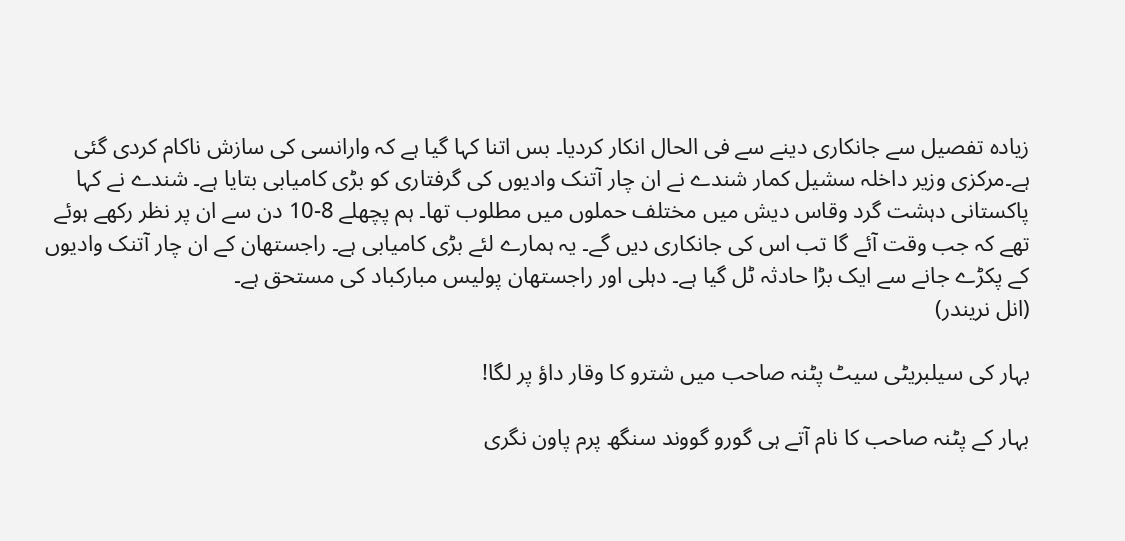زیادہ تفصیل سے جانکاری دینے سے فی الحال انکار کردیا۔ بس اتنا کہا گیا ہے کہ وارانسی کی سازش ناکام کردی گئی ہے۔مرکزی وزیر داخلہ سشیل کمار شندے نے ان چار آتنک وادیوں کی گرفتاری کو بڑی کامیابی بتایا ہے۔ شندے نے کہا پاکستانی دہشت گرد وقاس دیش میں مختلف حملوں میں مطلوب تھا۔ ہم پچھلے 8-10 دن سے ان پر نظر رکھے ہوئے تھے کہ جب وقت آئے گا تب اس کی جانکاری دیں گے۔ یہ ہمارے لئے بڑی کامیابی ہے۔ راجستھان کے ان چار آتنک وادیوں کے پکڑے جانے سے ایک بڑا حادثہ ٹل گیا ہے۔ دہلی اور راجستھان پولیس مبارکباد کی مستحق ہے۔
(انل نریندر)

بہار کی سیلبریٹی سیٹ پٹنہ صاحب میں شترو کا وقار داؤ پر لگا!

بہار کے پٹنہ صاحب کا نام آتے ہی گورو گووند سنگھ پرم پاون نگری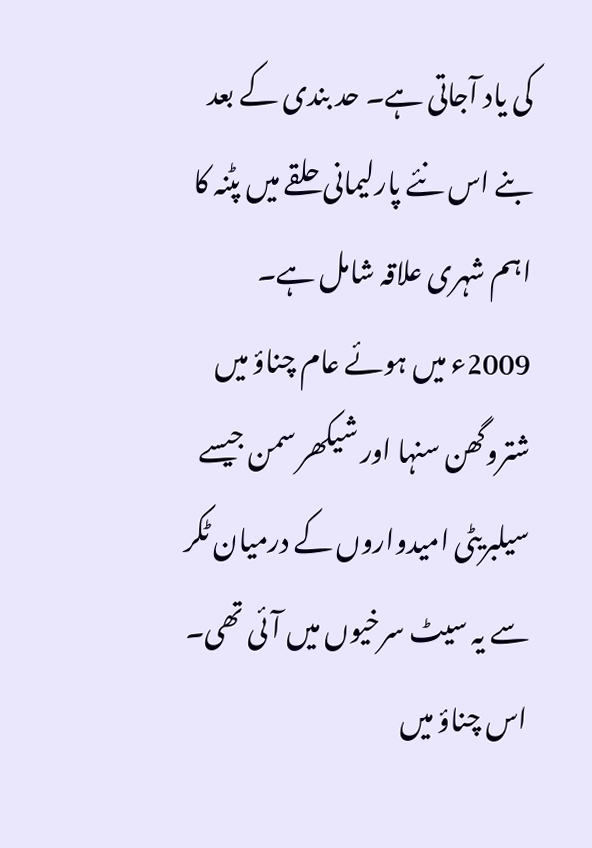کی یاد آجاتی ہے۔ حد بندی کے بعد بنے اس نئے پارلیمانی حلقے میں پٹنہ کا اہم شہری علاقہ شامل ہے۔ 2009ء میں ہوئے عام چناؤ میں شتروگھن سنہا اور شیکھر سمن جیسے سیلبریٹی امیدواروں کے درمیان ٹکر سے یہ سیٹ سرخیوں میں آئی تھی۔ اس چناؤ میں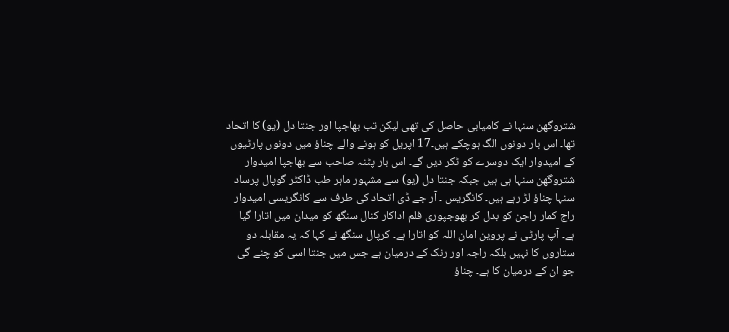شتروگھن سنہا نے کامیابی حاصل کی تھی لیکن تب بھاجپا اور جنتا دل (یو) کا اتحاد تھا۔ اس بار دونوں الگ ہوچکے ہیں۔17 اپریل کو ہونے والے چناؤ میں دونوں پارٹیوں کے امیدوار ایک دوسرے کو ٹکر دیں گے۔ اس بار پٹنہ صاحب سے بھاجپا امیدوار شتروگھن سنہا ہی ہیں جبکہ جنتا دل (یو) سے مشہور ماہر طب ڈاکٹر گوپال پرساد سنہا چناؤ لڑ رہے ہیں۔ کانگریس ۔ آر جے ڈی اتحاد کی طرف سے کانگریسی امیدوار راج کمار راجن کو بدل کر بھوجپوری فلم اداکار کنال سنگھ کو میدان میں اتارا گیا ہے۔ آپ پارٹی نے پروین امان اللہ کو اتارا ہے۔ کرپال سنگھ نے کہا کہ یہ مقابلہ دو ستاروں کا نہیں بلکہ راجہ اور رنک کے درمیان ہے جس میں جنتا اسی کو چنے گی جو ان کے درمیان کا ہے۔ چناؤ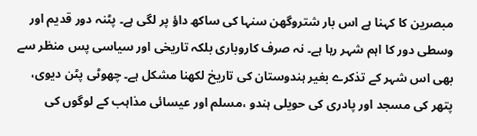مبصرین کا کہنا ہے اس بار شتروگھن سنہا کی ساکھ داؤ پر لگی ہے۔ پٹنہ دور قدیم اور وسطی دور کا اہم شہر رہا ہے۔ نہ صرف کاروباری بلکہ تاریخی اور سیاسی پس منظر سے بھی اس شہر کے تذکرے بغیر ہندوستان کی تاریخ لکھنا مشکل ہے۔ چھوٹی پٹن دیوی، پتھر کی مسجد اور پادری کی حویلی ہندو ،مسلم اور عیسائی مذاہب کے لوگوں کی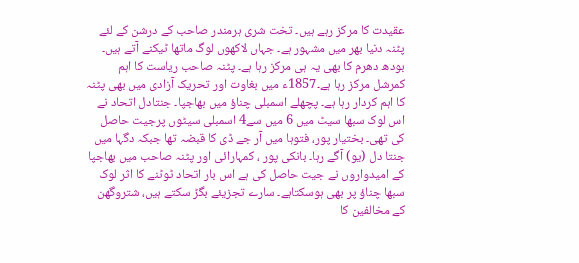عقیدت کا مرکز رہے ہیں۔ تخت شری ہرمندر صاحب کے درشن کے لئے پٹنہ دنیا بھر میں مشہور ہے۔ جہاں لاکھوں لوگ ماتھا ٹیکنے آتے ہیں۔ بودھ دھرم کا بھی یہ ہی مرکز رہا ہے۔ پٹنہ صاحب ریاست کا اہم کمرشل مرکز رہا ہے۔1857ء میں بغاوت اور تحریک آزادی میں بھی پٹنہ کا اہم کردار رہا ہے۔ پچھلے اسمبلی چناؤ میں بھاجپا۔ جنتادل اتحاد نے اس لوک سبھا سیٹ میں 6 میں سے4 اسمبلی سیٹوں پرجیت حاصل کی تھی۔ بختیار پور، فتوہا میں آر جے ڈی کا قبضہ تھا جبکہ دگہا میں جنتا دل (یو) آگے رہا۔ بانکی پور ، کمہارائی اور پٹنہ صاحب میں بھاجپا کے امیدواروں نے جیت حاصل کی ہے اس بار اتحاد ٹوٹنے کا اثر لوک سبھا چناؤ پر بھی ہوسکتاہے۔ سارے تجزیئے بگڑ سکتے ہیں، شتروگھن کے مخالفین کا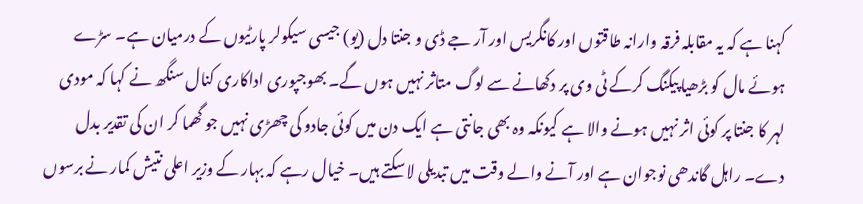کہنا ہے کہ یہ مقابلہ فرقہ وارانہ طاقتوں اور کانگریس اور آر جے ڈی و جنتا دل (یو) جیسی سیکولر پارٹیوں کے درمیان ہے۔ سڑے ہوئے مال کو بڑھیا پیکنگ کرکے ٹی وی پر دکھانے سے لوگ متاثر نہیں ہوں گے۔ بھوجپوری اداکاری کنال سنگھ نے کہا کہ مودی لہر کا جنتا پر کوئی اثر نہیں ہونے والا ہے کیونکہ وہ بھی جانتی ہے ایک دن میں کوئی جادو کی چھڑی نہیں جو گھما کر ان کی تقدیر بدل دے۔ راہل گاندھی نوجوان ہے اور آنے والے وقت میں تبدیلی لا سکتے ہیں۔ خیال رہے کہ بہار کے وزیر اعلی نتیش کمار نے برسوں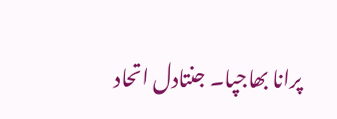پرانا بھاجپا۔ جنتادل اتحاد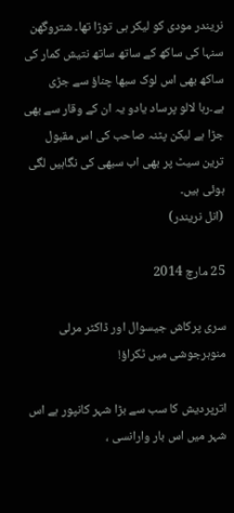نریندر مودی کو لیکر ہی توڑا تھا۔ شتروگھن سنہا کی ساکھ کے ساتھ ساتھ نتیش کمار کی ساکھ بھی اس لوک سبھا چناؤ سے جڑی ہے۔رہا لالو پرساد یادو یہ ان کے وقار سے بھی جڑا ہے لیکن پٹنہ صاحب کی اس مقبول ترین سیٹ پر بھی اب سبھی کی نگاہیں لگی ہوئی ہیں۔
(انل نریندر)

25 مارچ 2014

سری پرکاش جیسوال اور ڈاکٹر مرلی منوہرجوشی میں ٹکراؤ!

اترپردیش کا سب سے بڑا شہر کانپور ہے اس شہر میں اس بار وارانسی ،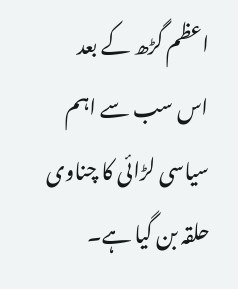اعظم گڑھ کے بعد اس سب سے اہم سیاسی لڑائی کا چناوی حلقہ بن گیا ہے۔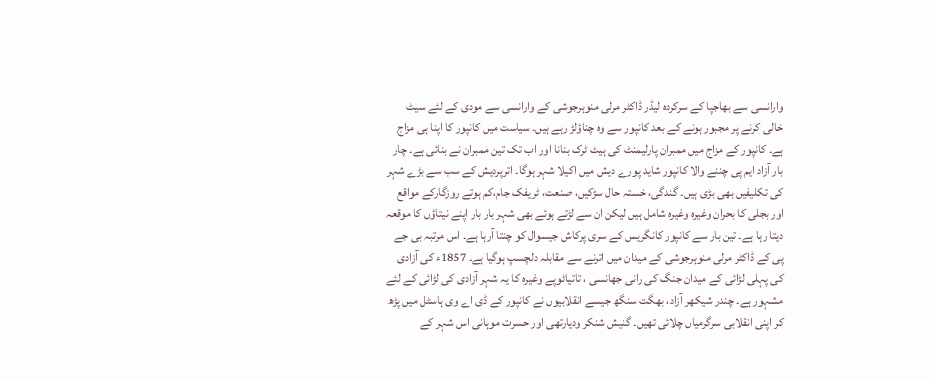وارانسی سے بھاجپا کے سرکردہ لیڈر ڈاکٹر مرلی منوہرجوشی کے وارانسی سے مودی کے لئے سیٹ خالی کرنے پر مجبور ہونے کے بعد کانپور سے وہ چناؤلڑ رہے ہیں۔ سیاست میں کانپور کا اپنا ہی مزاج ہے۔ کانپور کے مزاج میں ممبران پارلیمنٹ کی ہیٹ ٹرک بنانا اور اب تک تین ممبران نے بنائی ہے۔ چار بار آزاد ایم پی چننے والا کانپور شاید پورے دیش میں اکیلا شہر ہوگا۔ اترپردیش کے سب سے بڑے شہر کی تکلیفیں بھی بڑی ہیں۔ گندگی، خستہ حال سڑکیں، صنعت، ٹریفک جام،کم ہوتے روزگارکے مواقع اور بجلی کا بحران وغیرہ وغیرہ شامل ہیں لیکن ان سے لڑتے ہوئے بھی شہر بار بار اپنے نیتاؤں کا موقعہ دیتا رہا ہے۔ تین بار سے کانپور کانگریس کے سری پرکاش جیسوال کو چنتا آرہا ہے۔ اس مرتبہ بی جے پی کے ڈاکٹر مرلی منوہرجوشی کے میدان میں اترنے سے مقابلہ دلچسپ ہوگیا ہے۔ 1857ء کی آزادی کی پہلی لڑائی کے میدان جنگ کی رانی جھانسی ، تاتیاٹوپے وغیرہ کا یہ شہر آزادی کی لڑائی کے لئے مشہور ہے۔ چندر شیکھر آزاد، بھگت سنگھ جیسے انقلابیوں نے کانپور کے ڈی اے وی ہاسٹل میں پڑھ کر اپنی انقلابی سرگرمیاں چلائی تھیں۔ گنیش شنکر ودیارتھی اور حسرت موہانی اس شہر کے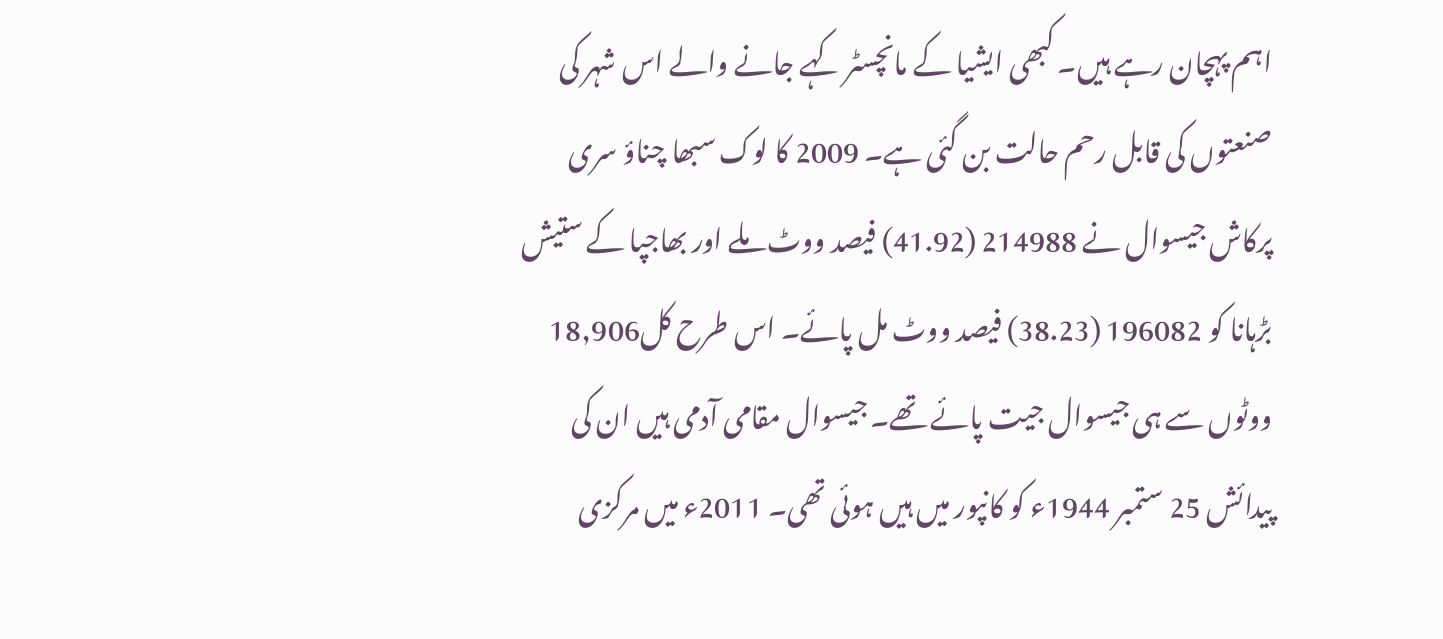اہم پہچان رہے ہیں۔ کبھی ایشیا کے مانچسٹر کہے جانے والے اس شہر کی صنعتوں کی قابل رحم حالت بن گئی ہے۔ 2009 کا لوک سبھا چناؤ سری پرکاش جیسوال نے 214988 (41.92) فیصد ووٹ ملے اور بھاجپا کے ستیش بڑہانا کو 196082 (38.23) فیصد ووٹ مل پائے۔ اس طرح کل18,906 ووٹوں سے ہی جیسوال جیت پائے تھے۔ جیسوال مقامی آدمی ہیں ان کی پیدائش 25 ستمبر 1944ء کو کانپور میں ہیں ہوئی تھی۔ 2011ء میں مرکزی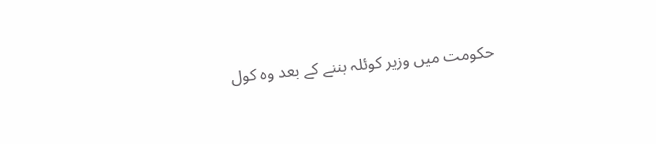حکومت میں وزیر کوئلہ بننے کے بعد وہ کول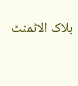بلاک الاٹمنٹ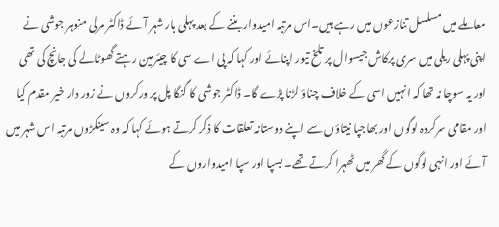معاملے میں مسلسل تنازعوں میں رہے ہیں۔اس مرتبہ امیدوار بننے کے بعد پہلی بار شہر آئے ڈاکٹر مرلی منوہر جوشی نے اپنی پہلی ریلی میں سری پرکاش جیسوال پر تلخ تیور اپنائے اور کہا کہ پی اے سی کا چیئرمین رہتے گھوٹالے کی جانچ کی تھی اور یہ سوچا نہ تھا کہ انہیں اسی کے خلاف چناؤ لڑنا پڑے گا۔ ڈاکٹر جوشی کا گنگا پل پر ورکروں نے زور دار خیر مقدم کیا اور مقامی سرکردہ لوگوں اور بھاجپا نیتاؤں سے اپنے دوستانہ تعلقات کا ذکر کرتے ہوئے کہا کہ وہ سینکڑوں مرتبہ اس شہر میں آئے اور انہی لوگوں کے گھر میں ٹھہرا کرتے تھے۔ بسپا اور سپا امیدواروں کے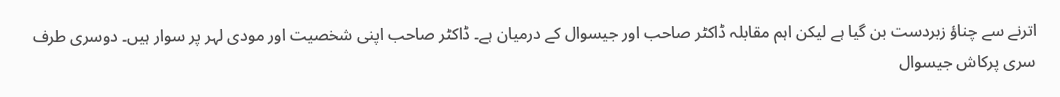اترنے سے چناؤ زبردست بن گیا ہے لیکن اہم مقابلہ ڈاکٹر صاحب اور جیسوال کے درمیان ہے۔ ڈاکٹر صاحب اپنی شخصیت اور مودی لہر پر سوار ہیں۔ دوسری طرف سری پرکاش جیسوال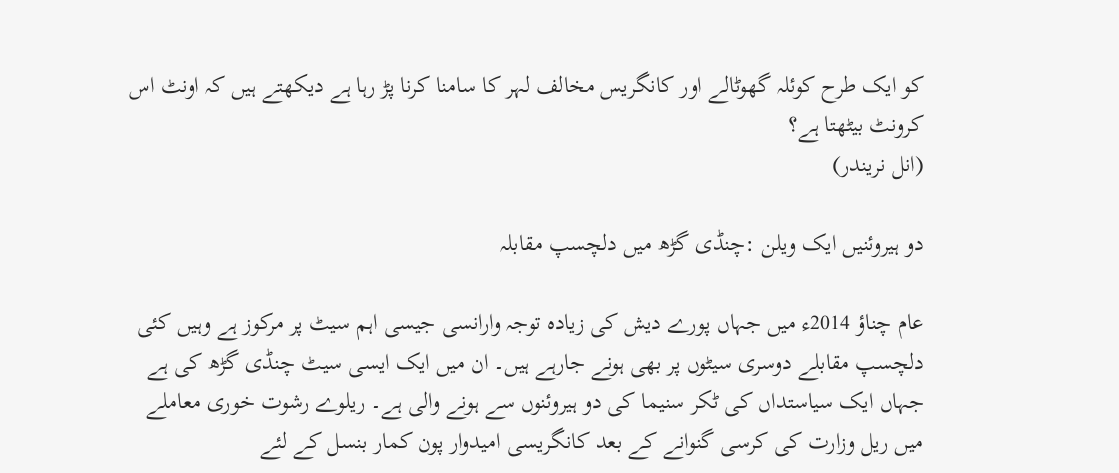کو ایک طرح کوئلہ گھوٹالے اور کانگریس مخالف لہر کا سامنا کرنا پڑ رہا ہے دیکھتے ہیں کہ اونٹ اس کرونٹ بیٹھتا ہے؟
(انل نریندر)

دو ہیروئنیں ایک ویلن :چنڈی گڑھ میں دلچسپ مقابلہ

عام چناؤ 2014ء میں جہاں پورے دیش کی زیادہ توجہ وارانسی جیسی اہم سیٹ پر مرکوز ہے وہیں کئی دلچسپ مقابلے دوسری سیٹوں پر بھی ہونے جارہے ہیں۔ ان میں ایک ایسی سیٹ چنڈی گڑھ کی ہے جہاں ایک سیاستداں کی ٹکر سنیما کی دو ہیروئنوں سے ہونے والی ہے۔ ریلوے رشوت خوری معاملے میں ریل وزارت کی کرسی گنوانے کے بعد کانگریسی امیدوار پون کمار بنسل کے لئے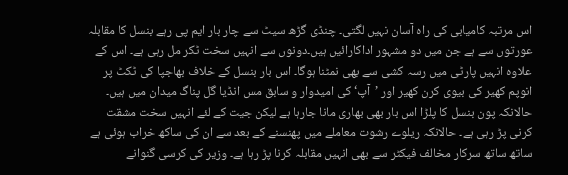اس مرتبہ کامیابی کی راہ آسان نہیں لگتی۔ چنڈی گڑھ سیٹ سے چار بار ایم پی رہے بنسل کا مقابلہ عورتوں سے ہے جن میں دو مشہور اداکارائیں ہیں۔دونوں سے انہیں سخت ٹکر مل رہی ہے۔ اس کے علاوہ انہیں پارٹی میں رسہ کشی سے بھی نمٹنا ہوگا۔ اس بار بنسل کے خلاف بھاجپا کی ٹکٹ پر انوپم کھیر کی بیوی کرن کھیر اور ’آپ‘ کی امیدوار و سابق مس انڈیا گل پناگ میدان میں ہیں۔ حالانکہ پون بنسل کا پلڑا اس بار بھی بھاری مانا جارہا ہے لیکن جیت کے لئے انہیں سخت مشقت کرنی پڑ رہی ہے۔ حالانکہ ریلوے رشوت معاملے میں پھنسنے کے بعد سے ان کی ساکھ خراب ہوئی ہے ساتھ ساتھ سرکار مخالف فیکٹر سے بھی انہیں مقابلہ کرنا پڑ رہا ہے۔ وزیر کی کرسی گنوانے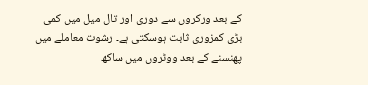کے بعد ورکروں سے دوری اور تال میل میں کمی بڑی کمزوری ثابت ہوسکتی ہے۔ رشوت معاملے میں پھنسنے کے بعد ووٹروں میں ساکھ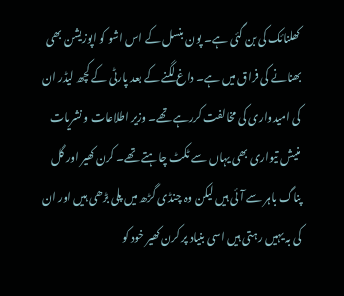کھلنائک کی بن گئی ہے۔ پون بنسل کے اس اشو کو اپوزیشن بھی بھنانے کی فراق میں ہے۔ داغ لگنے کے بعد پارٹی کے کچھ لیڈر ان کی امیدواری کی مخالفت کررہے تھے۔ وزیر اطلاعات و نشریات منیش تیواری بھی یہاں سے ٹکٹ چاہتے تھے۔ کرن کھیر اور گل پناگ باہر سے آئی ہیں لیکن وہ چنڈی گڑھ میں پلی بڑھی ہیں اور ان کی بہ یہیں رہتی ہیں اسی بنیاد پر کرن کھیر خود کو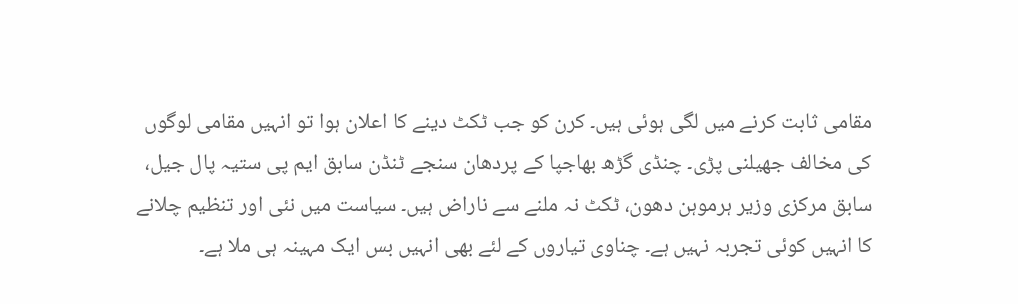مقامی ثابت کرنے میں لگی ہوئی ہیں۔ کرن کو جب ٹکٹ دینے کا اعلان ہوا تو انہیں مقامی لوگوں کی مخالف جھیلنی پڑی۔ چنڈی گڑھ بھاجپا کے پردھان سنجے ٹنڈن سابق ایم پی ستیہ پال جیل، سابق مرکزی وزیر ہرموہن دھون، ٹکٹ نہ ملنے سے ناراض ہیں۔ سیاست میں نئی اور تنظیم چلانے کا انہیں کوئی تجربہ نہیں ہے۔ چناوی تیاروں کے لئے بھی انہیں بس ایک مہینہ ہی ملا ہے۔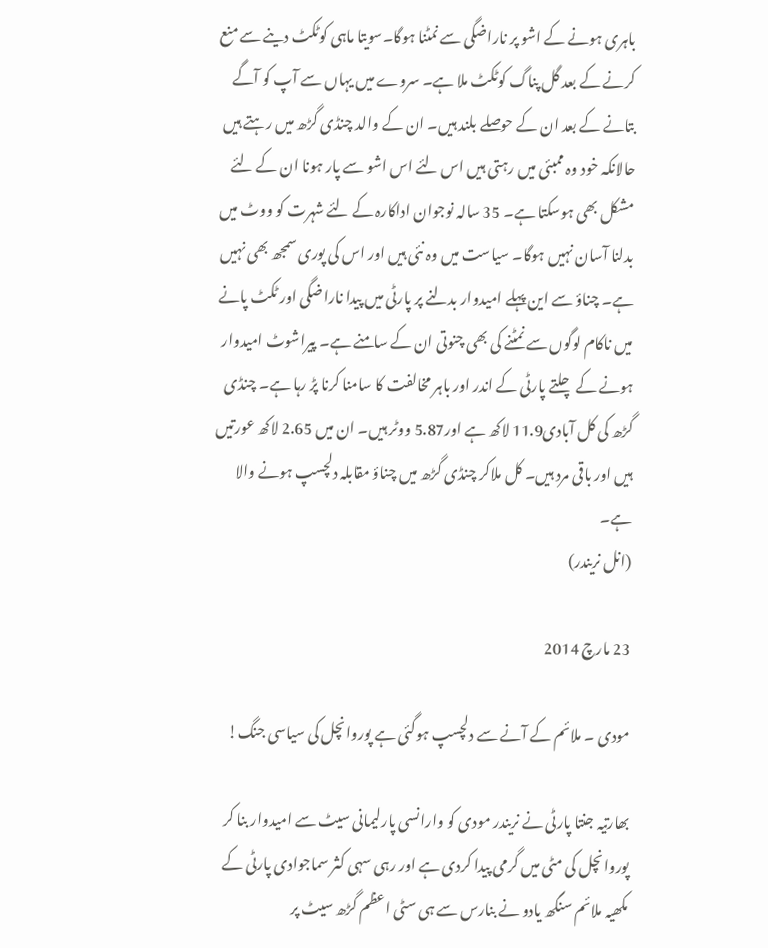باہری ہونے کے اشو پر ناراضگی سے نمٹنا ہوگا۔سویتا ماہی کوٹکٹ دینے سے منع کرنے کے بعد گل پناگ کوٹکٹ ملا ہے۔ سروے میں یہاں سے آپ کو آگے بتانے کے بعد ان کے حوصلے بلند ہیں۔ ان کے والد چنڈی گڑھ میں رہتے ہیں حالانکہ خود وہ ممبئی میں رہتی ہیں اس لئے اس اشو سے پار ہونا ان کے لئے مشکل بھی ہوسکتا ہے۔ 35 سالہ نوجوان اداکارہ کے لئے شہرت کو ووٹ میں بدلنا آسان نہیں ہوگا۔ سیاست میں وہ نئی ہیں اور اس کی پوری سمجھ بھی نہیں ہے۔ چناؤ سے این پہلے امیدوار بدلنے پر پارٹی میں پیدا ناراضگی اور ٹکٹ پانے میں ناکام لوگوں سے نمٹنے کی بھی چنوتی ان کے سامنے ہے۔ پیراشوٹ امیدوار ہونے کے چلتے پارٹی کے اندر اور باہر مخالفت کا سامنا کرنا پڑ رہا ہے۔ چنڈی گڑھ کی کل آبادی11.9 لاکھ ہے اور5.87 ووٹر ہیں۔ ان میں 2.65 لاکھ عورتیں ہیں اور باقی مرد ہیں۔ کل ملاکر چنڈی گڑھ میں چناؤ مقابلہ دلچسپ ہونے والا ہے۔
(انل نریندر)

23 مارچ 2014

مودی ۔ ملائم کے آنے سے دلچسپ ہوگئی ہے پوروانچل کی سیاسی جنگ!

بھارتیہ جنتا پارٹی نے نریندر مودی کو وارانسی پارلیمانی سیٹ سے امیدوار بنا کر پوروانچل کی مٹی میں گرمی پیدا کردی ہے اور رہی سہی کثر سماجوادی پارٹی کے مکھیہ ملائم سنگھ یادو نے بنارس سے ہی سٹی اعظم گڑھ سیٹ پر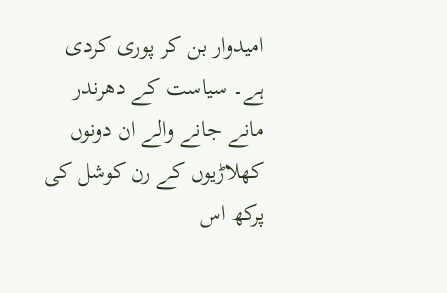امیدوار بن کر پوری کردی ہے۔ سیاست کے دھرندر مانے جانے والے ان دونوں کھلاڑیوں کے رن کوشل کی پرکھ اس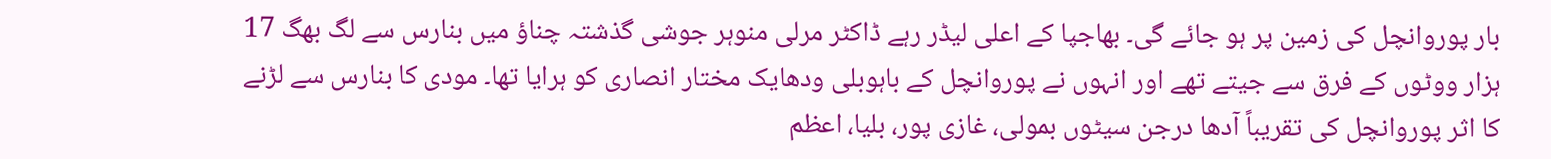بار پوروانچل کی زمین پر ہو جائے گی۔ بھاجپا کے اعلی لیڈر رہے ڈاکٹر مرلی منوہر جوشی گذشتہ چناؤ میں بنارس سے لگ بھگ 17 ہزار ووٹوں کے فرق سے جیتے تھے اور انہوں نے پوروانچل کے باہوبلی ودھایک مختار انصاری کو ہرایا تھا۔ مودی کا بنارس سے لڑنے کا اثر پوروانچل کی تقریباً آدھا درجن سیٹوں بمولی، غازی پور، بلیا، اعظم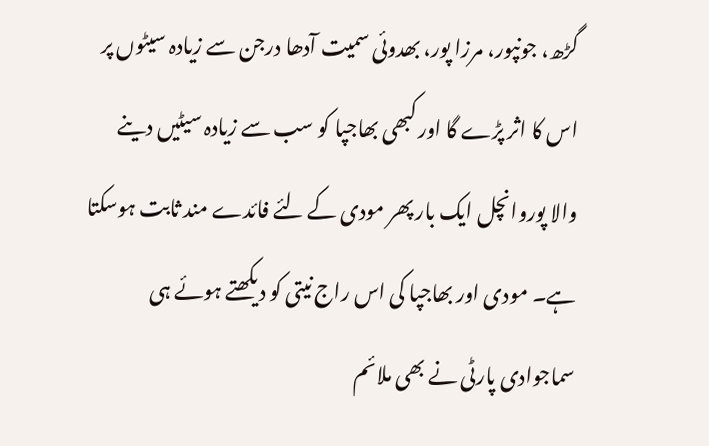گڑھ، جونپور، مرزا پور، بھدوئی سمیت آدھا درجن سے زیادہ سیٹوں پر اس کا اثر پڑے گا اور کبھی بھاجپا کو سب سے زیادہ سیٹیں دینے والا پوروانچل ایک بار پھر مودی کے لئے فائدے مند ثابت ہوسکتا ہے۔ مودی اور بھاجپا کی اس راج نیتی کو دیکھتے ہوئے ہی سماجوادی پارٹی نے بھی ملائم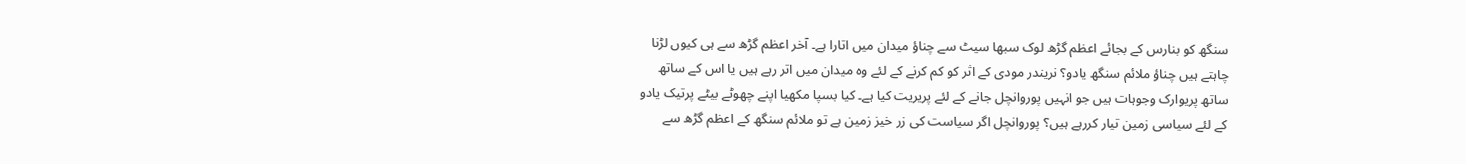سنگھ کو بنارس کے بجائے اعظم گڑھ لوک سبھا سیٹ سے چناؤ میدان میں اتارا ہے۔ آخر اعظم گڑھ سے ہی کیوں لڑنا چاہتے ہیں چناؤ ملائم سنگھ یادو؟ نریندر مودی کے اثر کو کم کرنے کے لئے وہ میدان میں اتر رہے ہیں یا اس کے ساتھ ساتھ پریوارک وجوہات ہیں جو انہیں پوروانچل جانے کے لئے پریریت کیا ہے۔ کیا بسپا مکھیا اپنے چھوٹے بیٹے پرتیک یادو کے لئے سیاسی زمین تیار کررہے ہیں؟ پوروانچل اگر سیاست کی زر خیز زمین ہے تو ملائم سنگھ کے اعظم گڑھ سے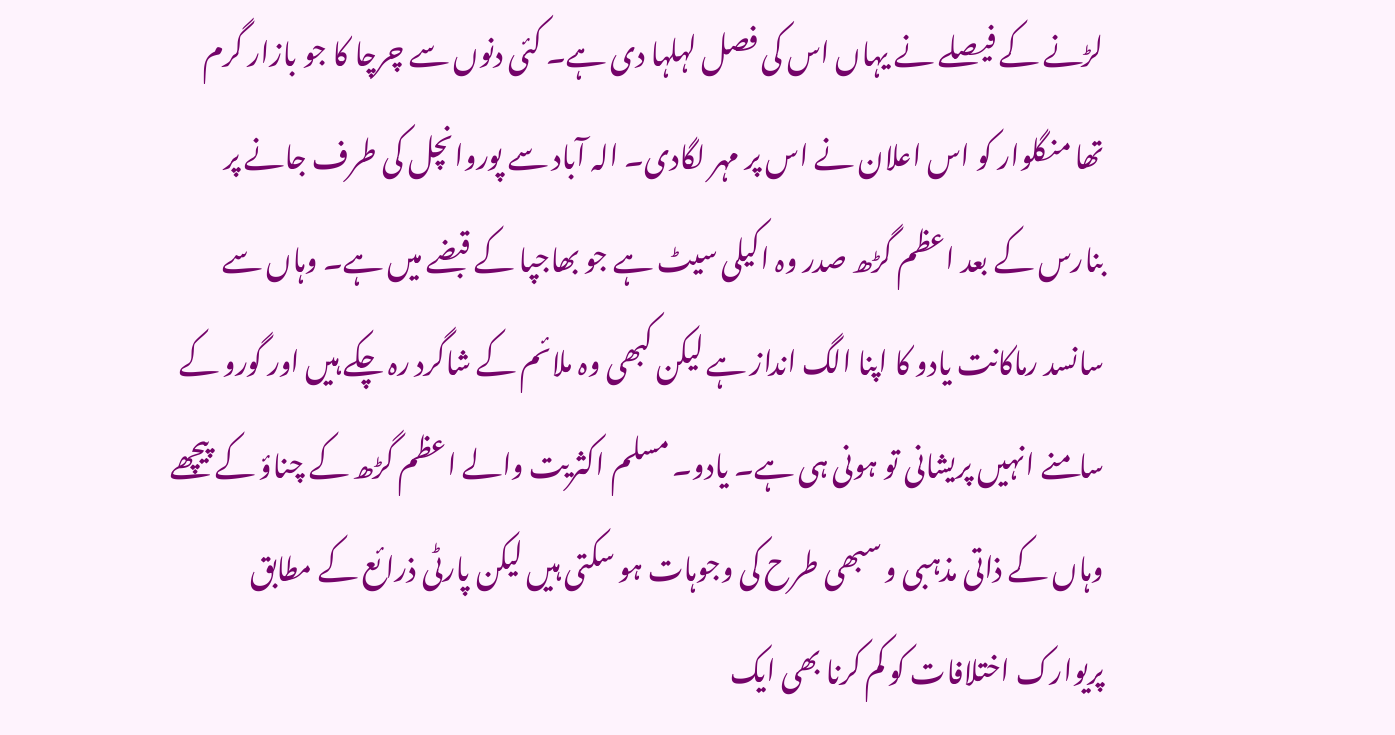لڑنے کے فیصلے نے یہاں اس کی فصل لہلہا دی ہے۔ کئی دنوں سے چرچا کا جو بازار گرم تھا منگلوار کو اس اعلان نے اس پر مہر لگادی۔ الہ آباد سے پوروانچل کی طرف جانے پر بنارس کے بعد اعظم گڑھ صدر وہ اکیلی سیٹ ہے جو بھاجپا کے قبضے میں ہے۔ وہاں سے سانسد رماکانت یادو کا اپنا الگ انداز ہے لیکن کبھی وہ ملائم کے شاگرد رہ چکے ہیں اور گورو کے سامنے انہیں پریشانی تو ہونی ہی ہے۔ یادو۔ مسلم اکثریت والے اعظم گڑھ کے چناؤ کے پیچھے وہاں کے ذاتی مذہبی و سبھی طرح کی وجوہات ہو سکتی ہیں لیکن پارٹی ذرائع کے مطابق پریوارک اختلافات کو کم کرنا بھی ایک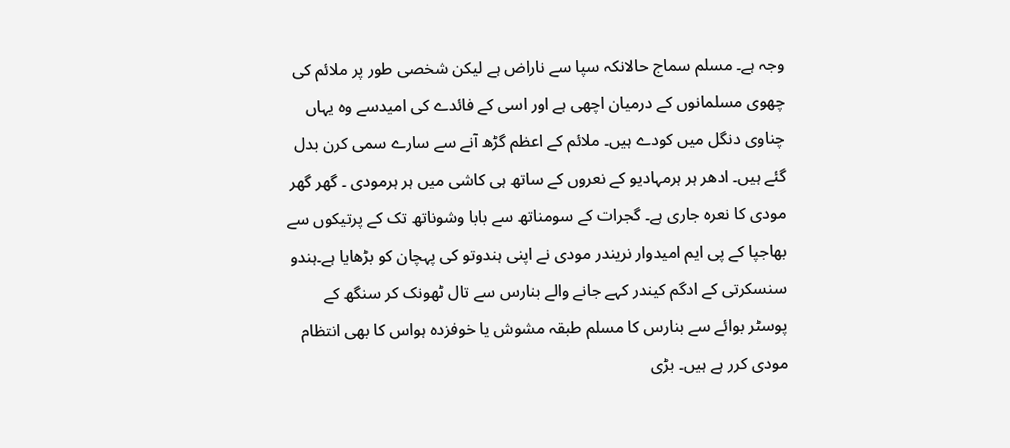وجہ ہے۔ مسلم سماج حالانکہ سپا سے ناراض ہے لیکن شخصی طور پر ملائم کی چھوی مسلمانوں کے درمیان اچھی ہے اور اسی کے فائدے کی امیدسے وہ یہاں چناوی دنگل میں کودے ہیں۔ ملائم کے اعظم گڑھ آنے سے سارے سمی کرن بدل گئے ہیں۔ ادھر ہر ہرمہادیو کے نعروں کے ساتھ ہی کاشی میں ہر ہرمودی ۔ گھر گھر مودی کا نعرہ جاری ہے۔ گجرات کے سومناتھ سے بابا وشوناتھ تک کے پرتیکوں سے بھاجپا کے پی ایم امیدوار نریندر مودی نے اپنی ہندوتو کی پہچان کو بڑھایا ہے۔ہندو سنسکرتی کے ادگم کیندر کہے جانے والے بنارس سے تال ٹھونک کر سنگھ کے پوسٹر بوائے سے بنارس کا مسلم طبقہ مشوش یا خوفزدہ ہواس کا بھی انتظام مودی کرر ہے ہیں۔ بڑی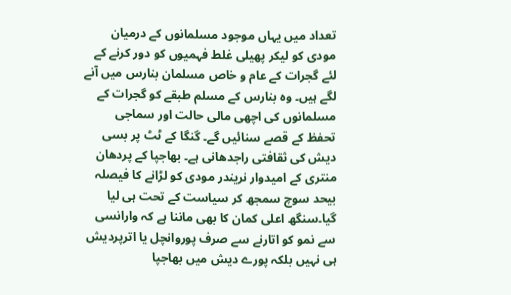تعداد میں یہاں موجود مسلمانوں کے درمیان مودی کو لیکر پھیلی غلط فہمیوں کو دور کرنے کے لئے گجرات کے عام و خاص مسلمان بنارس میں آنے لگے ہیں۔ وہ بنارس کے مسلم طبقے کو گجرات کے مسلمانوں کی اچھی مالی حالت اور سماجی تحفظ کے قصے سنائیں گے۔ گنگا کے ٹٹ پر بسی دیش کی ثقافتی راجدھانی ہے۔ بھاجپا کے پردھان منتری کے امیدوار نریندر مودی کو لڑانے کا فیصلہ بیحد سوچ سمجھ کر سیاست کے تحت ہی لیا گیا۔سنگھ اعلی کمان کا بھی ماننا ہے کہ وارانسی سے نمو کو اتارنے سے صرف پوروانچل یا اترپردیش ہی نہیں بلکہ پورے دیش میں بھاجپا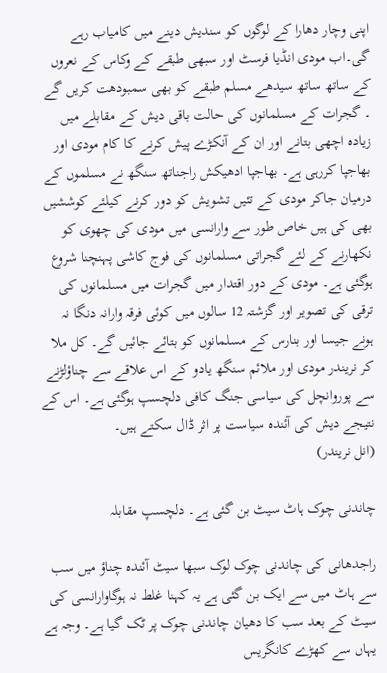اپنی وچار دھارا کے لوگوں کو سندیش دینے میں کامیاب رہے گی۔اب مودی انڈیا فرسٹ اور سبھی طبقے کے وکاس کے نعروں کے ساتھ ساتھ سیدھے مسلم طبقے کو بھی سمبودھت کریں گے ۔ گجرات کے مسلمانوں کی حالت باقی دیش کے مقابلے میں زیادہ اچھی بتانے اور ان کے آنکڑے پیش کرنے کا کام مودی اور بھاجپا کررہی ہے۔ بھاجپا ادھیکش راجناتھ سنگھ نے مسلموں کے درمیان جاکر مودی کے تئیں تشویش کو دور کرنے کیلئے کوششیں بھی کی ہیں خاص طور سے وارانسی میں مودی کی چھوی کو نکھارنے کے لئے گجراتی مسلمانوں کی فوج کاشی پہنچنا شروع ہوگئی ہے۔ مودی کے دور اقتدار میں گجرات میں مسلمانوں کی ترقی کی تصویر اور گزشتہ 12 سالوں میں کوئی فرقہ وارانہ دنگا نہ ہونے جیسا اور بنارس کے مسلمانوں کو بتائے جائیں گے۔ کل ملا کر نریندر مودی اور ملائم سنگھ یادو کے اس علاقے سے چناؤلڑنے سے پوروانچل کی سیاسی جنگ کافی دلچسپ ہوگئی ہے۔ اس کے نتیجے دیش کی آئندہ سیاست پر اثر ڈال سکتے ہیں۔
(انل نریندر)

چاندنی چوک ہاٹ سیٹ بن گئی ہے۔ دلچسپ مقابلہ

راجدھانی کی چاندنی چوک لوک سبھا سیٹ آئندہ چناؤ میں سب سے ہاٹ میں سے ایک بن گئی ہے یہ کہنا غلط نہ ہوگاوارانسی کی سیٹ کے بعد سب کا دھیان چاندنی چوک پر ٹک گیا ہے۔ وجہ ہے یہاں سے کھڑے کانگریس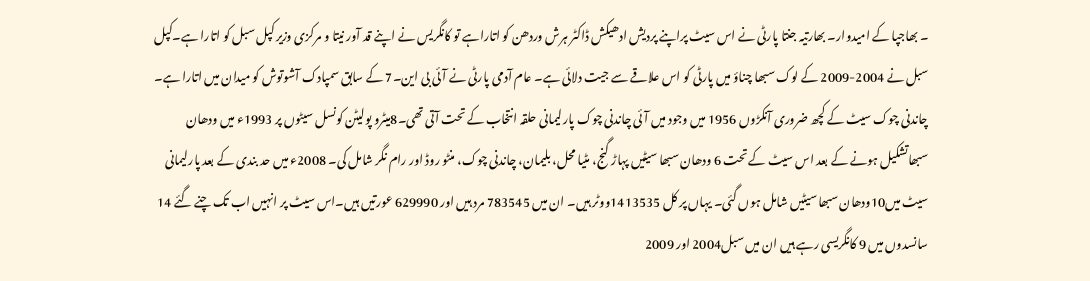۔ بھاجپا کے امیدوار۔ بھارتیہ جنتا پارٹی نے اس سیٹ پراپنے پردیش ادھیکش ڈاکٹر ہرش وردھن کو اتاراہے تو کانگریس نے اپنے قد آور نیتا و مرکزی وزیر کپل سبل کو اتارا ہے۔کپل سبل نے 2004-2009 کے لوک سبھا چناؤ میں پارٹی کو اس علاقے سے جیت دلائی ہے۔ عام آدمی پارٹی نے آئی بی این۔7 کے سابق سمپادک آشوتوش کو میدان میں اتارا ہے۔ چاندنی چوک سیٹ کے کچھ ضروری آنکڑوں 1956 میں وجود میں آئی چاندنی چوک پارلیمانی حلقہ انتخاب کے تحت آتی تھی۔8میٹرو پولیٹن کونسل سیٹوں پر 1993ء میں ودھان سبھاتشکیل ہونے کے بعد اس سیٹ کے تحت 6 ودھان سبھا سیٹیں پہاڑ گنج، مٹیا محل، بلیمان، چاندنی چوک، منٹو روڈ اور رام نگر شامل کی۔ 2008ء میں حد بندی کے بعد پارلیمانی سیٹ میں10ودھان سبھا سیٹیں شامل ہوں گئی۔ یہاں پر کل 1413535ووٹر ہیں۔ ان میں 783545 مرد ہیں اور 629990 عورتیں ہیں۔اس سیٹ پر انہیں اب تک چنے گئے 14 سانسدوں میں 9 کانگریسی رہے ہیں ان میں سبل2004 اور 2009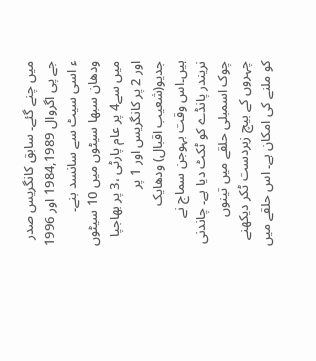میں چنے گئے۔ سابق کانگریس صدر جے پی اگروال 1984,1989 اور 1996 ء اسی سیٹ سے سانسد بنے۔ ودھان سبھا سیٹوں میں 10 سیٹوں میں سے4 پر عام پارٹی ،3 پر بھاجپا اور 2 پر کانگریس اور 1 پر جدیو(شعیب اقبال) ودھایک ہیں۔اس وقت بہوجن سماج نے نریندر پانڈے کو ٹکٹ دیا ہے۔ چاندنی چوک اسمبلی حلقے میں تینوں چہروں کے بیچ زبردست ٹکر دیکھنے کو ملنے کی امکان ہے۔ اس حلقے میں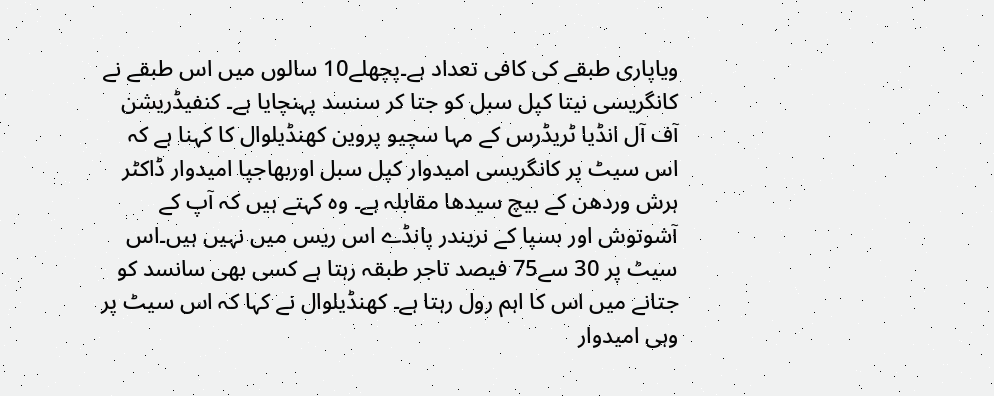ویاپاری طبقے کی کافی تعداد ہے۔پچھلے10 سالوں میں اس طبقے نے کانگریسی نیتا کپل سبل کو جتا کر سنسد پہنچایا ہے۔ کنفیڈریشن آف آل انڈیا ٹریڈرس کے مہا سچیو پروین کھنڈیلوال کا کہنا ہے کہ اس سیٹ پر کانگریسی امیدوار کپل سبل اوربھاجپا امیدوار ڈاکٹر ہرش وردھن کے بیچ سیدھا مقابلہ ہے۔ وہ کہتے ہیں کہ آپ کے آشوتوش اور بسپا کے نریندر پانڈے اس ریس میں نہیں ہیں۔اس سیٹ پر 30 سے75 فیصد تاجر طبقہ رہتا ہے کسی بھی سانسد کو جتانے میں اس کا اہم رول رہتا ہے۔ کھنڈیلوال نے کہا کہ اس سیٹ پر وہی امیدوار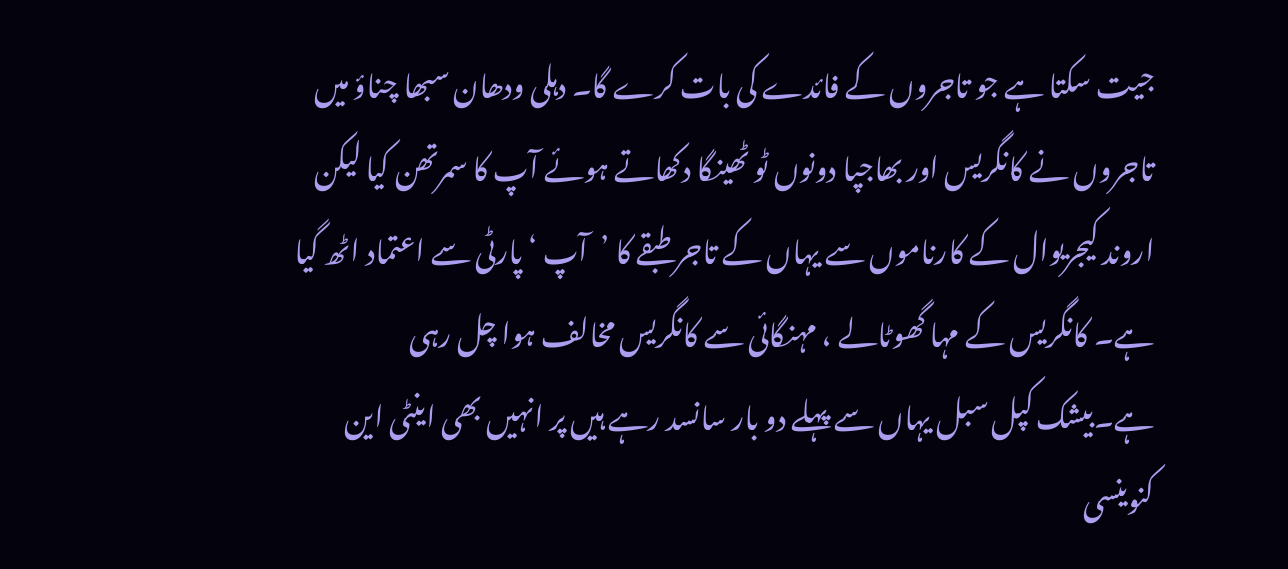جیت سکتا ہے جو تاجروں کے فائدے کی بات کرے گا۔ دہلی ودھان سبھا چناؤ میں تاجروں نے کانگریس اور بھاجپا دونوں ٹو ٹھینگا دکھاتے ہوئے آپ کا سمرتھن کیا لیکن اروند کیجریوال کے کارناموں سے یہاں کے تاجر طبقے کا ’آپ ‘ پارٹی سے اعتماد اٹھ گیا ہے۔ کانگریس کے مہا گھوٹالے ، مہنگائی سے کانگریس مخالف ہوا چل رہی ہے۔بیشک کپل سبل یہاں سے پہلے دو بار سانسد رہے ہیں پر انہیں بھی اینٹی این کنوینسی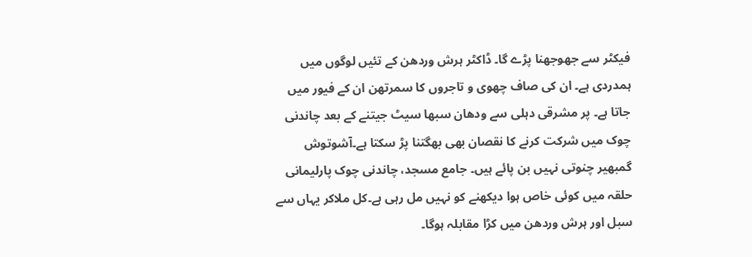فیکٹر سے جھوجھنا پڑے گا۔ ڈاکٹر ہرش وردھن کے تئیں لوگوں میں ہمدردی ہے۔ ان کی صاف چھوی و تاجروں کا سمرتھن ان کے فیور میں جاتا ہے۔ پر مشرقی دہلی سے ودھان سبھا سیٹ جیتنے کے بعد چاندنی چوک میں شرکت کرنے کا نقصان بھی بھگتنا پڑ سکتا ہے۔آشوتوش گمبھیر چنوتی نہیں بن پائے ہیں۔ جامع مسجد، چاندنی چوک پارلیمانی حلقہ میں کوئی خاص ہوا دیکھنے کو نہیں مل رہی ہے۔کل ملاکر یہاں سے سبل اور ہرش وردھن میں کڑا مقابلہ ہوگا۔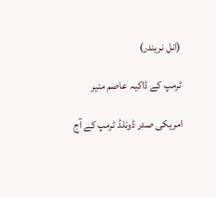(انل نریندر)

ٹرمپ کے ڈاکیہ عاصم منیر

امریکی صدر ڈونلڈ ٹرمپ کے آج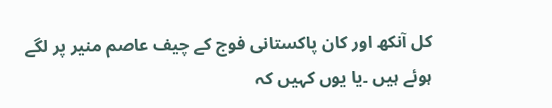کل آنکھ اور کان پاکستانی فوج کے چیف عاصم منیر پر لگے ہوئے ہیں ۔یا یوں کہیں کہ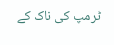ٹرمپ کی ناک کے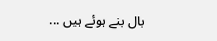بال بنے ہوئے ہیں ...